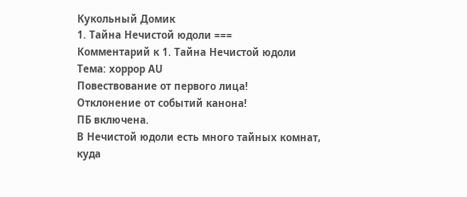Кукольный Домик
1. Тайна Нечистой юдоли ===
Комментарий к 1. Тайна Нечистой юдоли
Тема: хоррор AU
Повествование от первого лица!
Отклонение от событий канона!
ПБ включена.
В Нечистой юдоли есть много тайных комнат, куда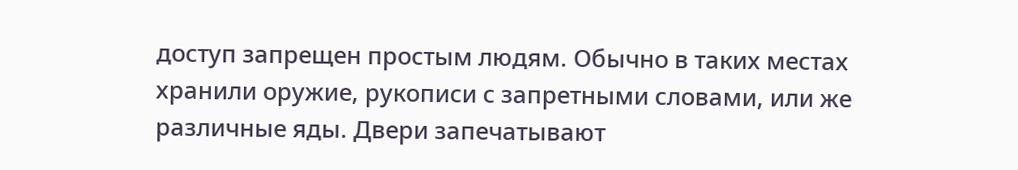доступ запрещен простым людям. Обычно в таких местах хранили оружие, рукописи с запретными словами, или же различные яды. Двери запечатывают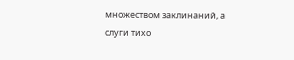множеством заклинаний, а слуги тихо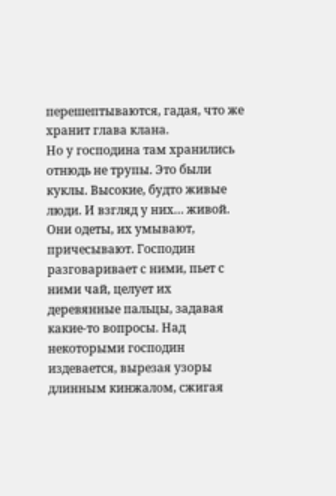перешептываются, гадая, что же хранит глава клана.
Но у господина там хранились отнюдь не трупы. Это были куклы. Высокие, будто живые люди. И взгляд у них… живой. Они одеты, их умывают, причесывают. Господин разговаривает с ними, пьет с ними чай, целует их деревянные пальцы, задавая какие-то вопросы. Над некоторыми господин издевается, вырезая узоры длинным кинжалом, сжигая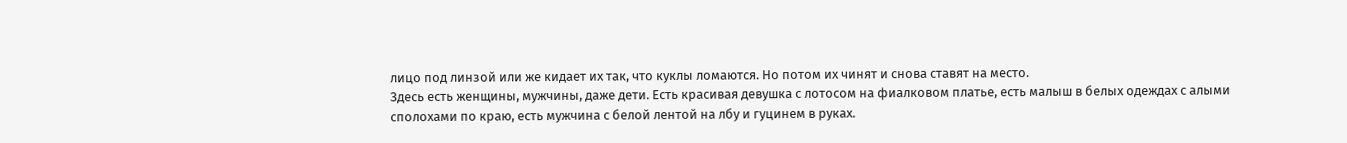лицо под линзой или же кидает их так, что куклы ломаются. Но потом их чинят и снова ставят на место.
Здесь есть женщины, мужчины, даже дети. Есть красивая девушка с лотосом на фиалковом платье, есть малыш в белых одеждах с алыми сполохами по краю, есть мужчина с белой лентой на лбу и гуцинем в руках.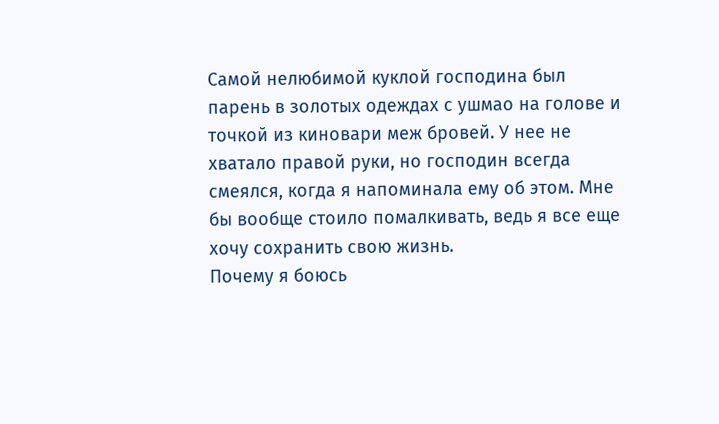Самой нелюбимой куклой господина был парень в золотых одеждах с ушмао на голове и точкой из киновари меж бровей. У нее не хватало правой руки, но господин всегда смеялся, когда я напоминала ему об этом. Мне бы вообще стоило помалкивать, ведь я все еще хочу сохранить свою жизнь.
Почему я боюсь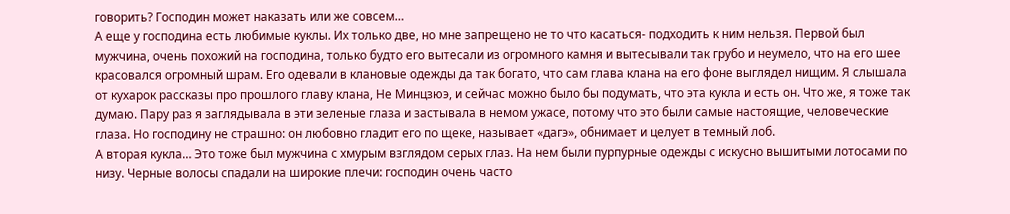говорить? Господин может наказать или же совсем…
А еще у господина есть любимые куклы. Их только две, но мне запрещено не то что касаться- подходить к ним нельзя. Первой был мужчина, очень похожий на господина, только будто его вытесали из огромного камня и вытесывали так грубо и неумело, что на его шее красовался огромный шрам. Его одевали в клановые одежды да так богато, что сам глава клана на его фоне выглядел нищим. Я слышала от кухарок рассказы про прошлого главу клана, Не Минцзюэ, и сейчас можно было бы подумать, что эта кукла и есть он. Что же, я тоже так думаю. Пару раз я заглядывала в эти зеленые глаза и застывала в немом ужасе, потому что это были самые настоящие, человеческие глаза. Но господину не страшно: он любовно гладит его по щеке, называет «дагэ», обнимает и целует в темный лоб.
А вторая кукла… Это тоже был мужчина с хмурым взглядом серых глаз. На нем были пурпурные одежды с искусно вышитыми лотосами по низу. Черные волосы спадали на широкие плечи: господин очень часто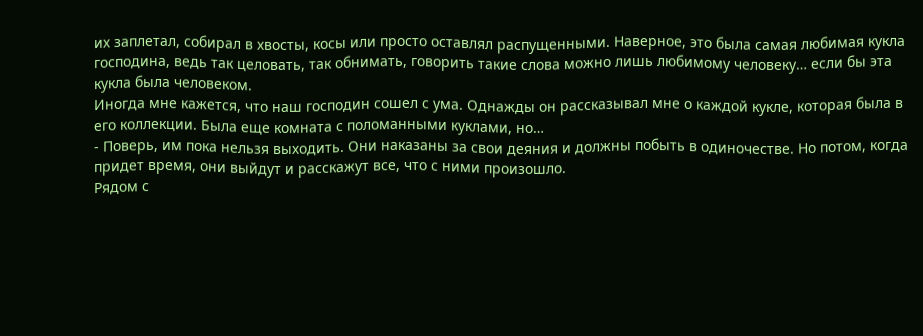их заплетал, собирал в хвосты, косы или просто оставлял распущенными. Наверное, это была самая любимая кукла господина, ведь так целовать, так обнимать, говорить такие слова можно лишь любимому человеку… если бы эта кукла была человеком.
Иногда мне кажется, что наш господин сошел с ума. Однажды он рассказывал мне о каждой кукле, которая была в его коллекции. Была еще комната с поломанными куклами, но…
- Поверь, им пока нельзя выходить. Они наказаны за свои деяния и должны побыть в одиночестве. Но потом, когда придет время, они выйдут и расскажут все, что с ними произошло.
Рядом с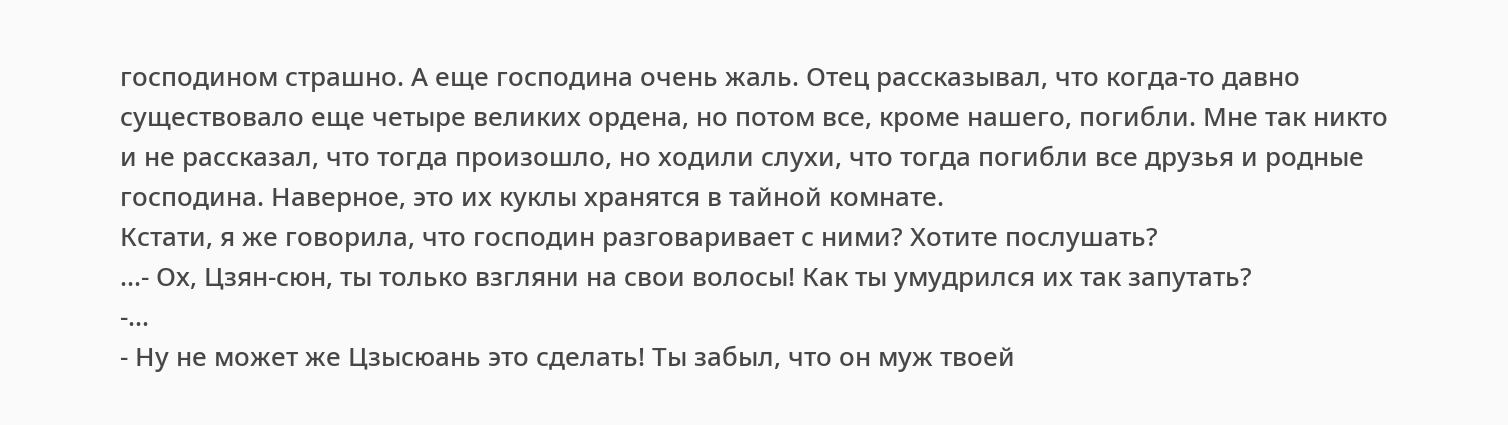господином страшно. А еще господина очень жаль. Отец рассказывал, что когда-то давно существовало еще четыре великих ордена, но потом все, кроме нашего, погибли. Мне так никто и не рассказал, что тогда произошло, но ходили слухи, что тогда погибли все друзья и родные господина. Наверное, это их куклы хранятся в тайной комнате.
Кстати, я же говорила, что господин разговаривает с ними? Хотите послушать?
...- Ох, Цзян-сюн, ты только взгляни на свои волосы! Как ты умудрился их так запутать?
-…
- Ну не может же Цзысюань это сделать! Ты забыл, что он муж твоей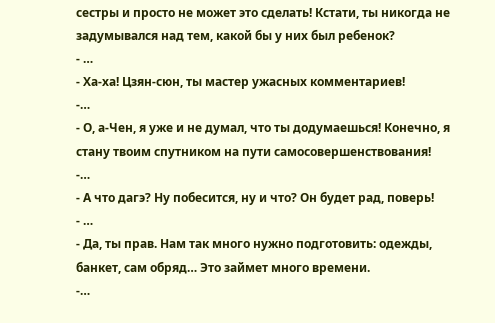сестры и просто не может это сделать! Кстати, ты никогда не задумывался над тем, какой бы у них был ребенок?
- …
- Ха-ха! Цзян-сюн, ты мастер ужасных комментариев!
-…
- О, а-Чен, я уже и не думал, что ты додумаешься! Конечно, я стану твоим спутником на пути самосовершенствования!
-…
- А что дагэ? Ну побесится, ну и что? Он будет рад, поверь!
- …
- Да, ты прав. Нам так много нужно подготовить: одежды, банкет, сам обряд… Это займет много времени.
-…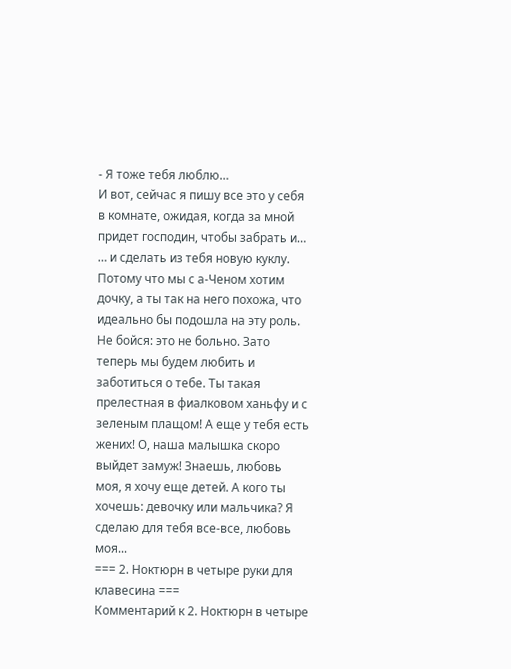- Я тоже тебя люблю…
И вот, сейчас я пишу все это у себя в комнате, ожидая, когда за мной придет господин, чтобы забрать и…
… и сделать из тебя новую куклу. Потому что мы с а-Ченом хотим дочку, а ты так на него похожа, что идеально бы подошла на эту роль. Не бойся: это не больно. Зато теперь мы будем любить и заботиться о тебе. Ты такая прелестная в фиалковом ханьфу и с зеленым плащом! А еще у тебя есть жених! О, наша малышка скоро выйдет замуж! Знаешь, любовь моя, я хочу еще детей. А кого ты хочешь: девочку или мальчика? Я сделаю для тебя все-все, любовь моя...
=== 2. Ноктюрн в четыре руки для клавесина ===
Комментарий к 2. Ноктюрн в четыре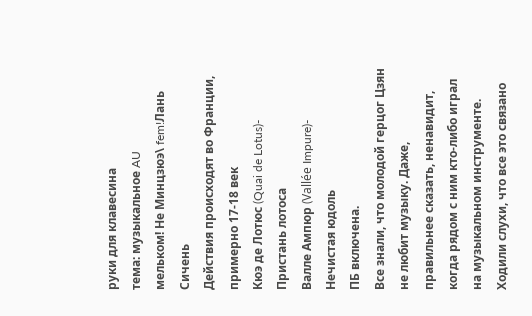руки для клавесина
тема: музыкальное AU
мельком! Не Минцзюэ\ fem!Лань Сичень
Действия происходят во Франции, примерно 17-18 век
Кюэ де Лотюс (Quai de Lotus)- Пристань лотоса
Валле Ампюр (Vallée Impure)- Нечистая юдоль
ПБ включена.
Все знали, что молодой герцог Цзян не любит музыку. Даже, правильнее сказать, ненавидит, когда рядом с ним кто-либо играл на музыкальном инструменте. Ходили слухи, что все это связано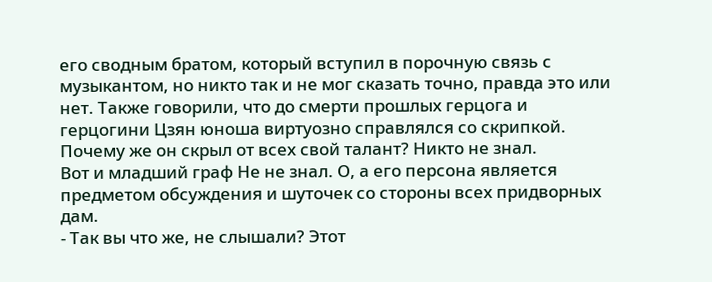его сводным братом, который вступил в порочную связь с музыкантом, но никто так и не мог сказать точно, правда это или нет. Также говорили, что до смерти прошлых герцога и герцогини Цзян юноша виртуозно справлялся со скрипкой. Почему же он скрыл от всех свой талант? Никто не знал.
Вот и младший граф Не не знал. О, а его персона является предметом обсуждения и шуточек со стороны всех придворных дам.
- Так вы что же, не слышали? Этот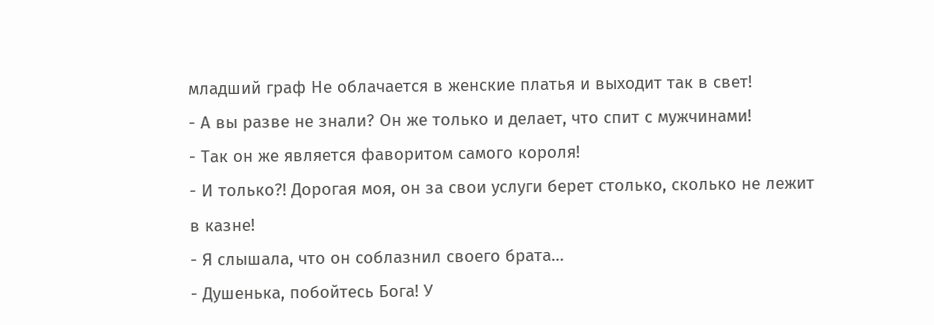младший граф Не облачается в женские платья и выходит так в свет!
- А вы разве не знали? Он же только и делает, что спит с мужчинами!
- Так он же является фаворитом самого короля!
- И только?! Дорогая моя, он за свои услуги берет столько, сколько не лежит в казне!
- Я слышала, что он соблазнил своего брата…
- Душенька, побойтесь Бога! У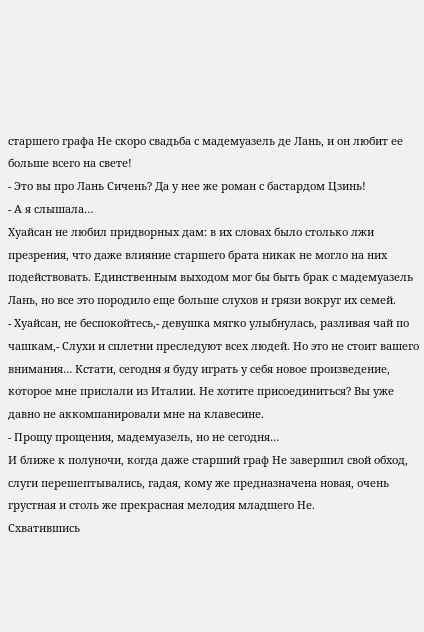старшего графа Не скоро свадьба с мадемуазель де Лань, и он любит ее больше всего на свете!
- Это вы про Лань Сичень? Да у нее же роман с бастардом Цзинь!
- А я слышала…
Хуайсан не любил придворных дам: в их словах было столько лжи презрения, что даже влияние старшего брата никак не могло на них подействовать. Единственным выходом мог бы быть брак с мадемуазель Лань, но все это породило еще больше слухов и грязи вокруг их семей.
- Хуайсан, не беспокойтесь,- девушка мягко улыбнулась, разливая чай по чашкам,- Слухи и сплетни преследуют всех людей. Но это не стоит вашего внимания… Кстати, сегодня я буду играть у себя новое произведение, которое мне прислали из Италии. Не хотите присоединиться? Вы уже давно не аккомпанировали мне на клавесине.
- Прощу прощения, мадемуазель, но не сегодня…
И ближе к полуночи, когда даже старший граф Не завершил свой обход, слуги перешептывались, гадая, кому же предназначена новая, очень грустная и столь же прекрасная мелодия младшего Не.
Схватившись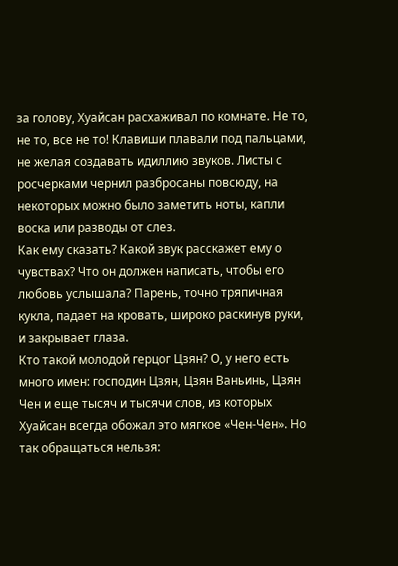за голову, Хуайсан расхаживал по комнате. Не то, не то, все не то! Клавиши плавали под пальцами, не желая создавать идиллию звуков. Листы с росчерками чернил разбросаны повсюду, на некоторых можно было заметить ноты, капли воска или разводы от слез.
Как ему сказать? Какой звук расскажет ему о чувствах? Что он должен написать, чтобы его любовь услышала? Парень, точно тряпичная кукла, падает на кровать, широко раскинув руки, и закрывает глаза.
Кто такой молодой герцог Цзян? О, у него есть много имен: господин Цзян, Цзян Ваньинь, Цзян Чен и еще тысяч и тысячи слов, из которых Хуайсан всегда обожал это мягкое «Чен-Чен». Но так обращаться нельзя: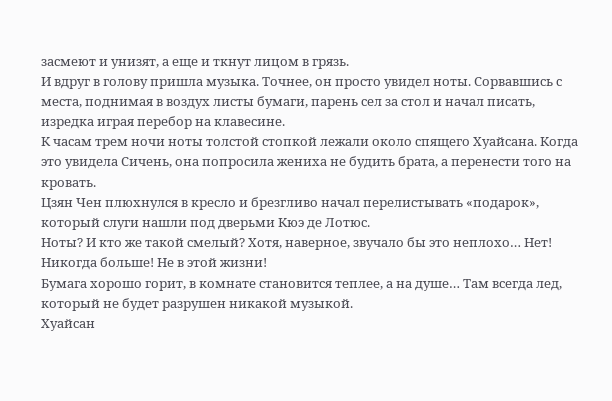засмеют и унизят, а еще и ткнут лицом в грязь.
И вдруг в голову пришла музыка. Точнее, он просто увидел ноты. Сорвавшись с места, поднимая в воздух листы бумаги, парень сел за стол и начал писать, изредка играя перебор на клавесине.
К часам трем ночи ноты толстой стопкой лежали около спящего Хуайсана. Когда это увидела Сичень, она попросила жениха не будить брата, а перенести того на кровать.
Цзян Чен плюхнулся в кресло и брезгливо начал перелистывать «подарок», который слуги нашли под дверьми Кюэ де Лотюс.
Ноты? И кто же такой смелый? Хотя, наверное, звучало бы это неплохо… Нет! Никогда больше! Не в этой жизни!
Бумага хорошо горит, в комнате становится теплее, а на душе… Там всегда лед, который не будет разрушен никакой музыкой.
Хуайсан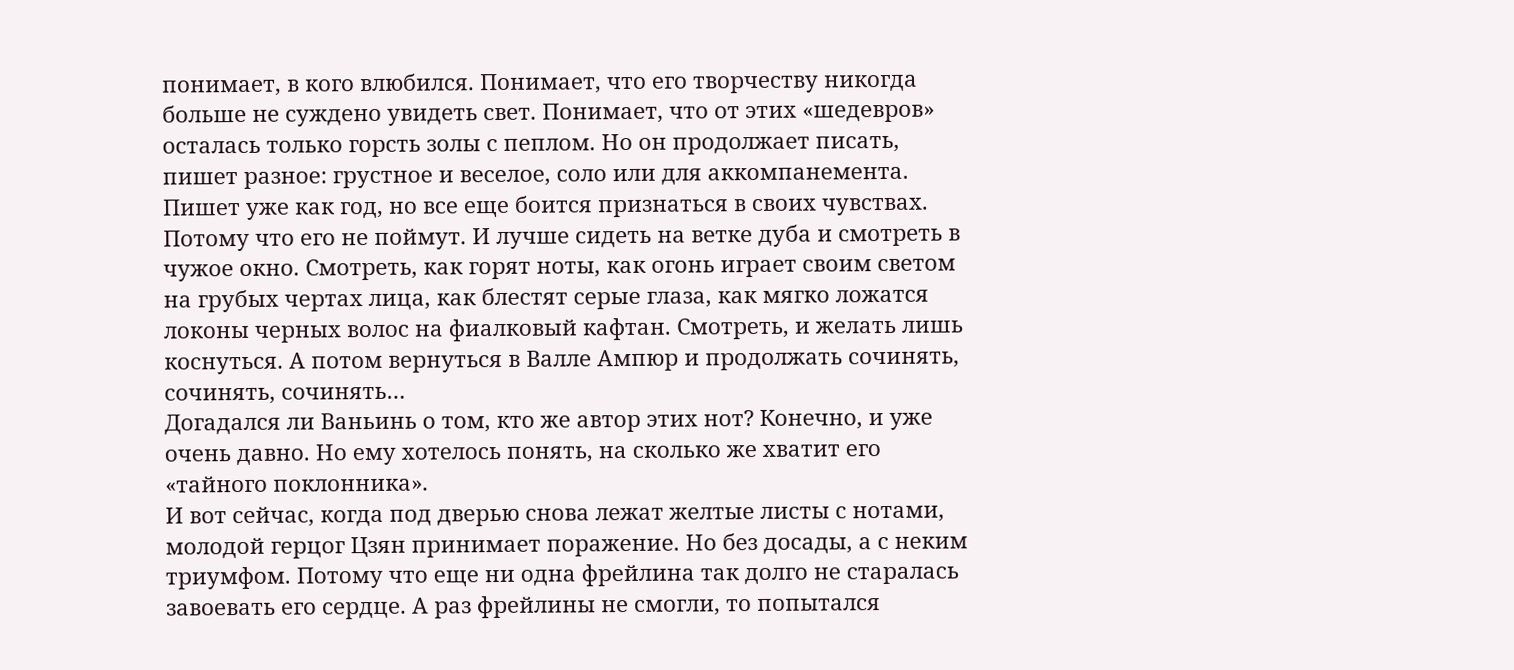понимает, в кого влюбился. Понимает, что его творчеству никогда больше не суждено увидеть свет. Понимает, что от этих «шедевров» осталась только горсть золы с пеплом. Но он продолжает писать, пишет разное: грустное и веселое, соло или для аккомпанемента. Пишет уже как год, но все еще боится признаться в своих чувствах. Потому что его не поймут. И лучше сидеть на ветке дуба и смотреть в чужое окно. Смотреть, как горят ноты, как огонь играет своим светом на грубых чертах лица, как блестят серые глаза, как мягко ложатся локоны черных волос на фиалковый кафтан. Смотреть, и желать лишь коснуться. А потом вернуться в Валле Ампюр и продолжать сочинять, сочинять, сочинять…
Догадался ли Ваньинь о том, кто же автор этих нот? Конечно, и уже очень давно. Но ему хотелось понять, на сколько же хватит его «тайного поклонника».
И вот сейчас, когда под дверью снова лежат желтые листы с нотами, молодой герцог Цзян принимает поражение. Но без досады, а с неким триумфом. Потому что еще ни одна фрейлина так долго не старалась завоевать его сердце. А раз фрейлины не смогли, то попытался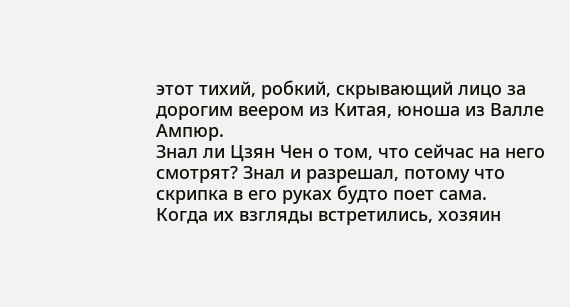этот тихий, робкий, скрывающий лицо за дорогим веером из Китая, юноша из Валле Ампюр.
Знал ли Цзян Чен о том, что сейчас на него смотрят? Знал и разрешал, потому что скрипка в его руках будто поет сама.
Когда их взгляды встретились, хозяин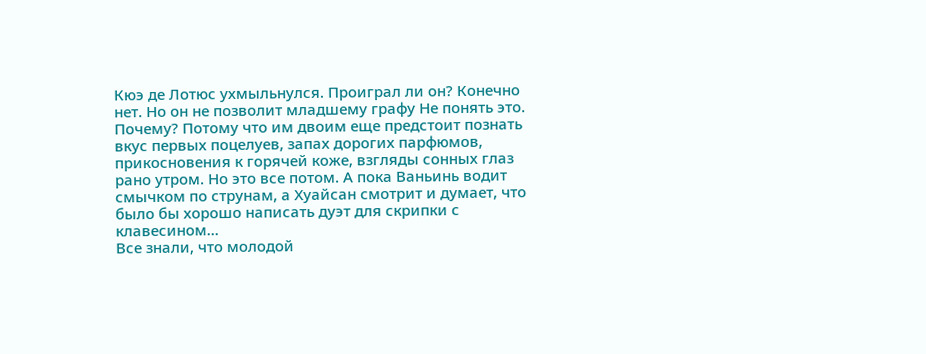Кюэ де Лотюс ухмыльнулся. Проиграл ли он? Конечно нет. Но он не позволит младшему графу Не понять это. Почему? Потому что им двоим еще предстоит познать вкус первых поцелуев, запах дорогих парфюмов, прикосновения к горячей коже, взгляды сонных глаз рано утром. Но это все потом. А пока Ваньинь водит смычком по струнам, а Хуайсан смотрит и думает, что было бы хорошо написать дуэт для скрипки с клавесином...
Все знали, что молодой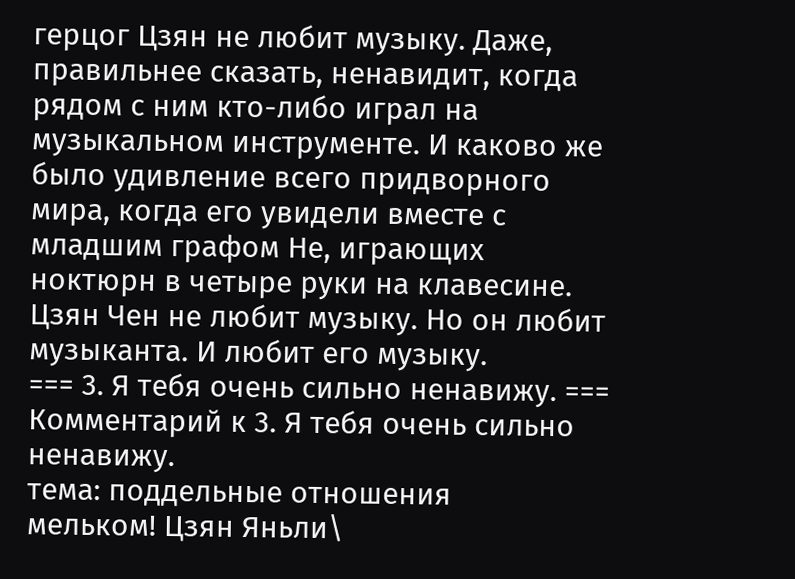герцог Цзян не любит музыку. Даже, правильнее сказать, ненавидит, когда рядом с ним кто-либо играл на музыкальном инструменте. И каково же было удивление всего придворного мира, когда его увидели вместе с младшим графом Не, играющих ноктюрн в четыре руки на клавесине.
Цзян Чен не любит музыку. Но он любит музыканта. И любит его музыку.
=== 3. Я тебя очень сильно ненавижу. ===
Комментарий к 3. Я тебя очень сильно ненавижу.
тема: поддельные отношения
мельком! Цзян Яньли\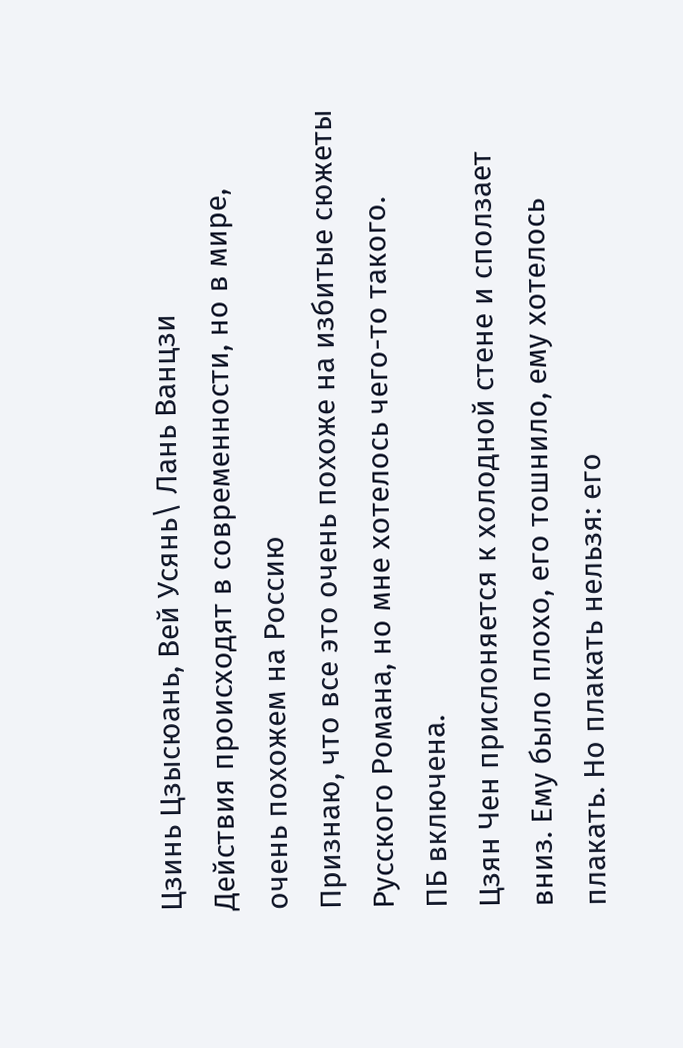Цзинь Цзысюань, Вей Усянь\ Лань Ванцзи
Действия происходят в современности, но в мире, очень похожем на Россию
Признаю, что все это очень похоже на избитые сюжеты Русского Романа, но мне хотелось чего-то такого.
ПБ включена.
Цзян Чен прислоняется к холодной стене и сползает вниз. Ему было плохо, его тошнило, ему хотелось плакать. Но плакать нельзя: его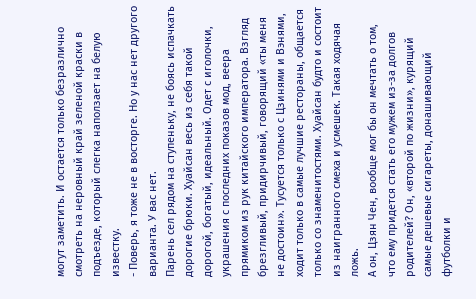могут заметить. И остается только безразлично смотреть на неровный край зеленой краски в подъезде, который слегка наползает на белую известку.
- Поверь, я тоже не в восторге. Но у нас нет другого варианта. У вас нет.
Парень сел рядом на ступеньку, не боясь испачкать дорогие брюки. Хуайсан весь из себя такой дорогой, богатый, идеальный. Одет с иголочки, украшения с последних показов мод, веера прямиком из рук китайского императора. Взгляд брезгливый, придирчивый, говорящий «ты меня не достоин». Тусуется только с Цзинями и Вэнями, ходит только в самые лучшие рестораны, общается только со знаменитостями. Хуайсан будто и состоит из наигранного смеха и усмешек. Такая ходячая ложь.
А он, Цзян Чен, вообще мог бы он мечтать о том, что ему придется стать его мужем из-за долгов родителей? Он, «второй по жизни», курящий самые дешевые сигареты, донашивающий футболки и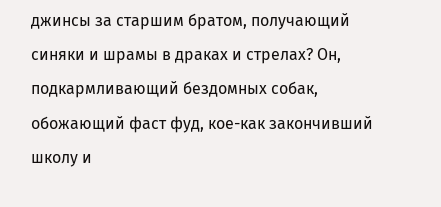джинсы за старшим братом, получающий синяки и шрамы в драках и стрелах? Он, подкармливающий бездомных собак, обожающий фаст фуд, кое-как закончивший школу и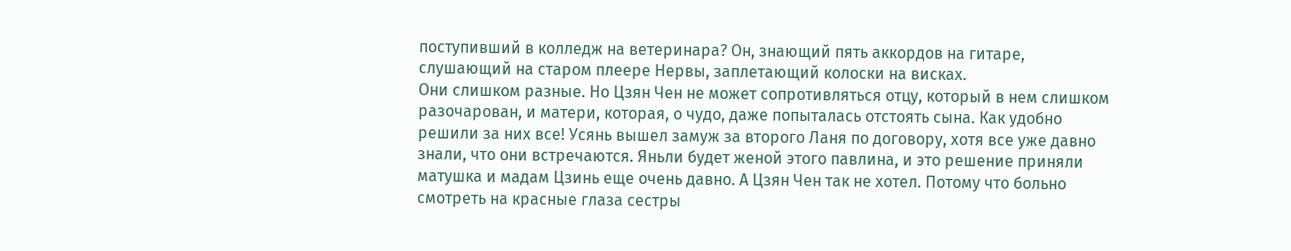поступивший в колледж на ветеринара? Он, знающий пять аккордов на гитаре, слушающий на старом плеере Нервы, заплетающий колоски на висках.
Они слишком разные. Но Цзян Чен не может сопротивляться отцу, который в нем слишком разочарован, и матери, которая, о чудо, даже попыталась отстоять сына. Как удобно решили за них все! Усянь вышел замуж за второго Ланя по договору, хотя все уже давно знали, что они встречаются. Яньли будет женой этого павлина, и это решение приняли матушка и мадам Цзинь еще очень давно. А Цзян Чен так не хотел. Потому что больно смотреть на красные глаза сестры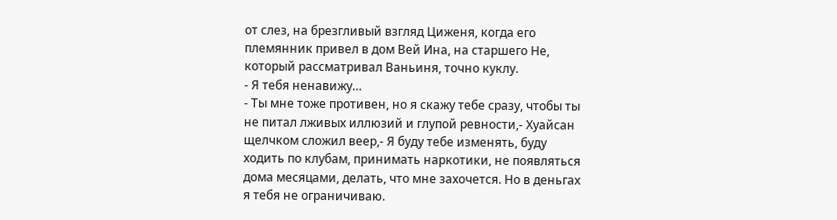от слез, на брезгливый взгляд Циженя, когда его племянник привел в дом Вей Ина, на старшего Не, который рассматривал Ваньиня, точно куклу.
- Я тебя ненавижу…
- Ты мне тоже противен, но я скажу тебе сразу, чтобы ты не питал лживых иллюзий и глупой ревности,- Хуайсан щелчком сложил веер,- Я буду тебе изменять, буду ходить по клубам, принимать наркотики, не появляться дома месяцами, делать, что мне захочется. Но в деньгах я тебя не ограничиваю.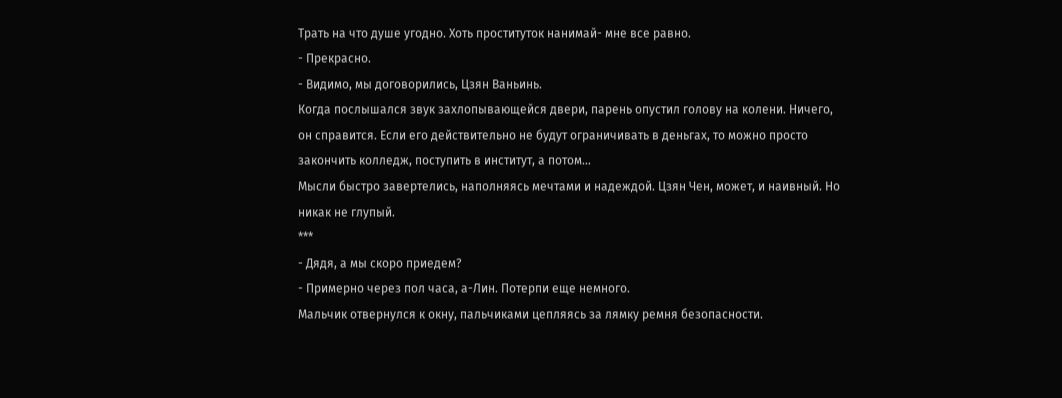Трать на что душе угодно. Хоть проституток нанимай- мне все равно.
- Прекрасно.
- Видимо, мы договорились, Цзян Ваньинь.
Когда послышался звук захлопывающейся двери, парень опустил голову на колени. Ничего, он справится. Если его действительно не будут ограничивать в деньгах, то можно просто закончить колледж, поступить в институт, а потом…
Мысли быстро завертелись, наполняясь мечтами и надеждой. Цзян Чен, может, и наивный. Но никак не глупый.
***
- Дядя, а мы скоро приедем?
- Примерно через пол часа, а-Лин. Потерпи еще немного.
Мальчик отвернулся к окну, пальчиками цепляясь за лямку ремня безопасности.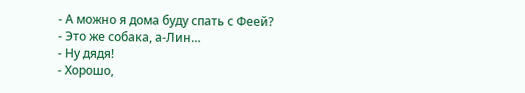- А можно я дома буду спать с Феей?
- Это же собака, а-Лин…
- Ну дядя!
- Хорошо,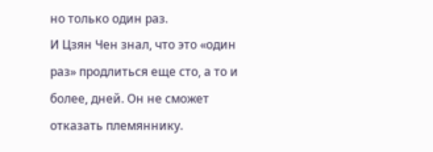но только один раз.
И Цзян Чен знал, что это «один раз» продлиться еще сто, а то и более, дней. Он не сможет отказать племяннику.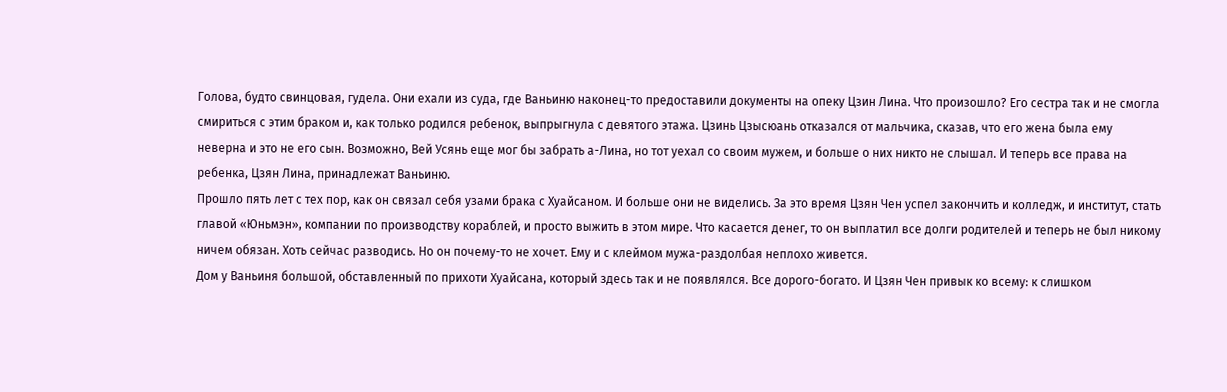Голова, будто свинцовая, гудела. Они ехали из суда, где Ваньиню наконец-то предоставили документы на опеку Цзин Лина. Что произошло? Его сестра так и не смогла смириться с этим браком и, как только родился ребенок, выпрыгнула с девятого этажа. Цзинь Цзысюань отказался от мальчика, сказав, что его жена была ему неверна и это не его сын. Возможно, Вей Усянь еще мог бы забрать а-Лина, но тот уехал со своим мужем, и больше о них никто не слышал. И теперь все права на ребенка, Цзян Лина, принадлежат Ваньиню.
Прошло пять лет с тех пор, как он связал себя узами брака с Хуайсаном. И больше они не виделись. За это время Цзян Чен успел закончить и колледж, и институт, стать главой «Юньмэн», компании по производству кораблей, и просто выжить в этом мире. Что касается денег, то он выплатил все долги родителей и теперь не был никому ничем обязан. Хоть сейчас разводись. Но он почему-то не хочет. Ему и с клеймом мужа-раздолбая неплохо живется.
Дом у Ваньиня большой, обставленный по прихоти Хуайсана, который здесь так и не появлялся. Все дорого-богато. И Цзян Чен привык ко всему: к слишком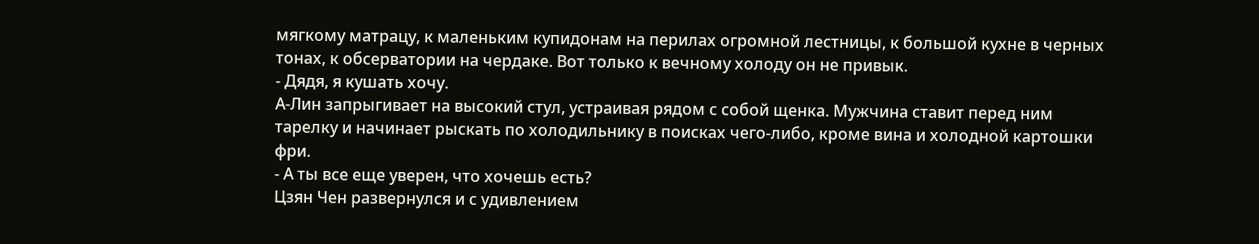мягкому матрацу, к маленьким купидонам на перилах огромной лестницы, к большой кухне в черных тонах, к обсерватории на чердаке. Вот только к вечному холоду он не привык.
- Дядя, я кушать хочу.
А-Лин запрыгивает на высокий стул, устраивая рядом с собой щенка. Мужчина ставит перед ним тарелку и начинает рыскать по холодильнику в поисках чего-либо, кроме вина и холодной картошки фри.
- А ты все еще уверен, что хочешь есть?
Цзян Чен развернулся и с удивлением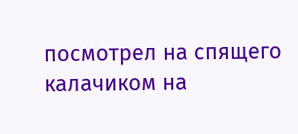посмотрел на спящего калачиком на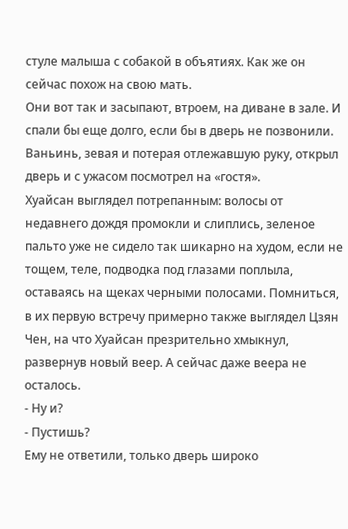стуле малыша с собакой в объятиях. Как же он сейчас похож на свою мать.
Они вот так и засыпают, втроем, на диване в зале. И спали бы еще долго, если бы в дверь не позвонили.
Ваньинь, зевая и потерая отлежавшую руку, открыл дверь и с ужасом посмотрел на «гостя».
Хуайсан выглядел потрепанным: волосы от недавнего дождя промокли и слиплись, зеленое пальто уже не сидело так шикарно на худом, если не тощем, теле, подводка под глазами поплыла, оставаясь на щеках черными полосами. Помниться, в их первую встречу примерно также выглядел Цзян Чен, на что Хуайсан презрительно хмыкнул, развернув новый веер. А сейчас даже веера не осталось.
- Ну и?
- Пустишь?
Ему не ответили, только дверь широко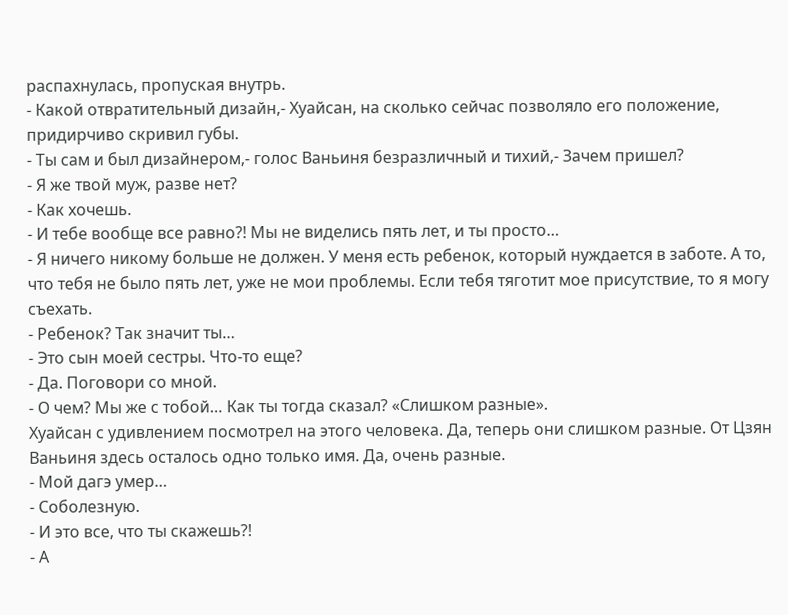распахнулась, пропуская внутрь.
- Какой отвратительный дизайн,- Хуайсан, на сколько сейчас позволяло его положение, придирчиво скривил губы.
- Ты сам и был дизайнером,- голос Ваньиня безразличный и тихий,- Зачем пришел?
- Я же твой муж, разве нет?
- Как хочешь.
- И тебе вообще все равно?! Мы не виделись пять лет, и ты просто…
- Я ничего никому больше не должен. У меня есть ребенок, который нуждается в заботе. А то, что тебя не было пять лет, уже не мои проблемы. Если тебя тяготит мое присутствие, то я могу съехать.
- Ребенок? Так значит ты…
- Это сын моей сестры. Что-то еще?
- Да. Поговори со мной.
- О чем? Мы же с тобой… Как ты тогда сказал? «Слишком разные».
Хуайсан с удивлением посмотрел на этого человека. Да, теперь они слишком разные. От Цзян Ваньиня здесь осталось одно только имя. Да, очень разные.
- Мой дагэ умер…
- Соболезную.
- И это все, что ты скажешь?!
- А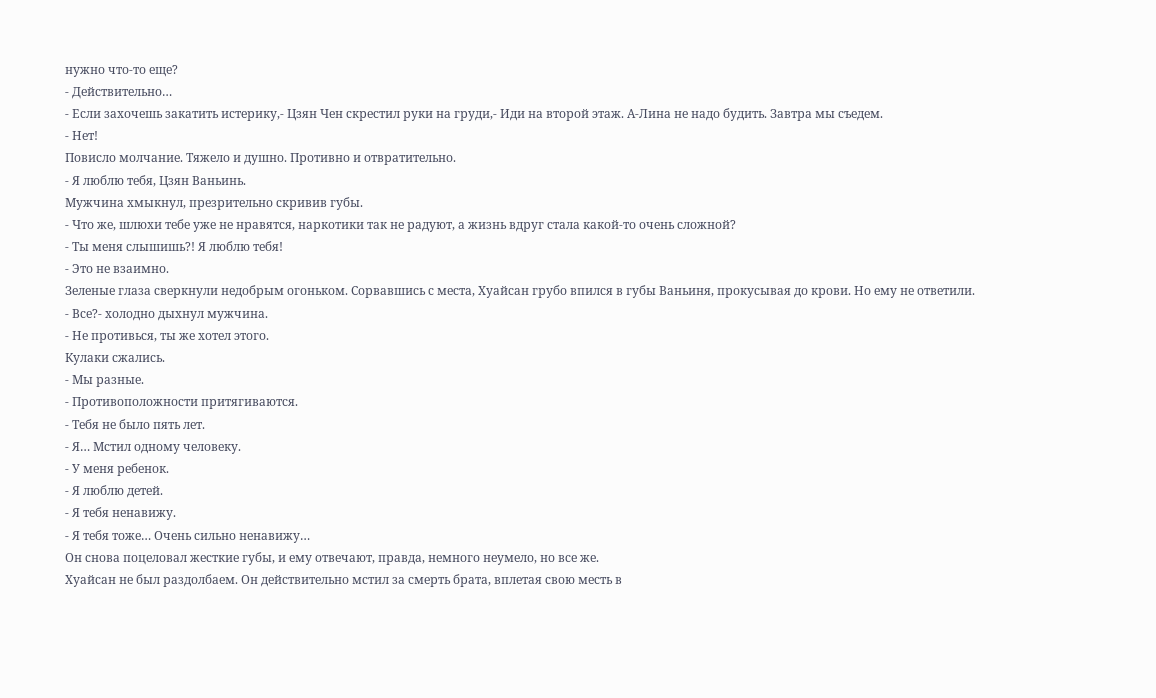нужно что-то еще?
- Действительно…
- Если захочешь закатить истерику,- Цзян Чен скрестил руки на груди,- Иди на второй этаж. А-Лина не надо будить. Завтра мы съедем.
- Нет!
Повисло молчание. Тяжело и душно. Противно и отвратительно.
- Я люблю тебя, Цзян Ваньинь.
Мужчина хмыкнул, презрительно скривив губы.
- Что же, шлюхи тебе уже не нравятся, наркотики так не радуют, а жизнь вдруг стала какой-то очень сложной?
- Ты меня слышишь?! Я люблю тебя!
- Это не взаимно.
Зеленые глаза сверкнули недобрым огоньком. Сорвавшись с места, Хуайсан грубо впился в губы Ваньиня, прокусывая до крови. Но ему не ответили.
- Все?- холодно дыхнул мужчина.
- Не противься, ты же хотел этого.
Кулаки сжались.
- Мы разные.
- Противоположности притягиваются.
- Тебя не было пять лет.
- Я… Мстил одному человеку.
- У меня ребенок.
- Я люблю детей.
- Я тебя ненавижу.
- Я тебя тоже… Очень сильно ненавижу…
Он снова поцеловал жесткие губы, и ему отвечают, правда, немного неумело, но все же.
Хуайсан не был раздолбаем. Он действительно мстил за смерть брата, вплетая свою месть в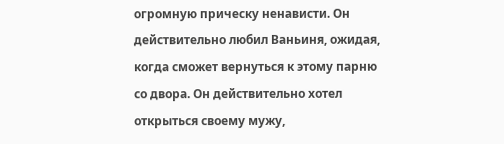огромную прическу ненависти. Он действительно любил Ваньиня, ожидая, когда сможет вернуться к этому парню со двора. Он действительно хотел открыться своему мужу,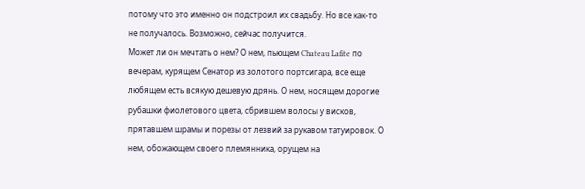потому что это именно он подстроил их свадьбу. Но все как-то не получалось. Возможно, сейчас получится.
Может ли он мечтать о нем? О нем, пьющем Chateau Lafite по вечерам, курящем Сенатор из золотого портсигара, все еще любящем есть всякую дешевую дрянь. О нем, носящем дорогие рубашки фиолетового цвета, сбрившем волосы у висков, прятавшем шрамы и порезы от лезвий за рукавом татуировок. О нем, обожающем своего племянника, орущем на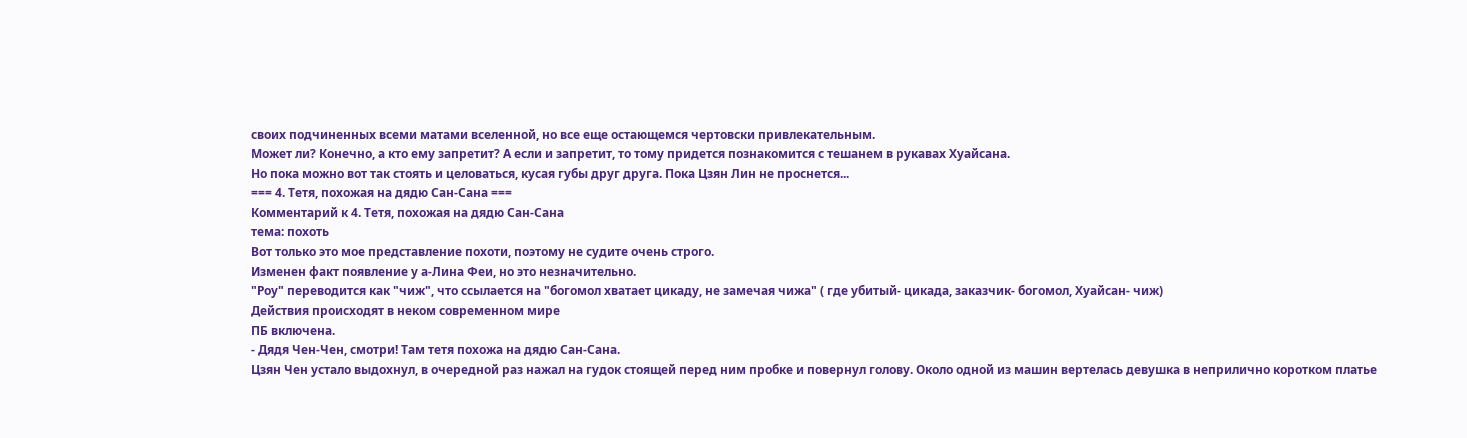своих подчиненных всеми матами вселенной, но все еще остающемся чертовски привлекательным.
Может ли? Конечно, а кто ему запретит? А если и запретит, то тому придется познакомится с тешанем в рукавах Хуайсана.
Но пока можно вот так стоять и целоваться, кусая губы друг друга. Пока Цзян Лин не проснется...
=== 4. Тетя, похожая на дядю Сан-Сана ===
Комментарий к 4. Тетя, похожая на дядю Сан-Сана
тема: похоть
Вот только это мое представление похоти, поэтому не судите очень строго.
Изменен факт появление у а-Лина Феи, но это незначительно.
"Роу" переводится как "чиж", что ссылается на "богомол хватает цикаду, не замечая чижа" ( где убитый- цикада, заказчик- богомол, Хуайсан- чиж)
Действия происходят в неком современном мире
ПБ включена.
- Дядя Чен-Чен, смотри! Там тетя похожа на дядю Сан-Сана.
Цзян Чен устало выдохнул, в очередной раз нажал на гудок стоящей перед ним пробке и повернул голову. Около одной из машин вертелась девушка в неприлично коротком платье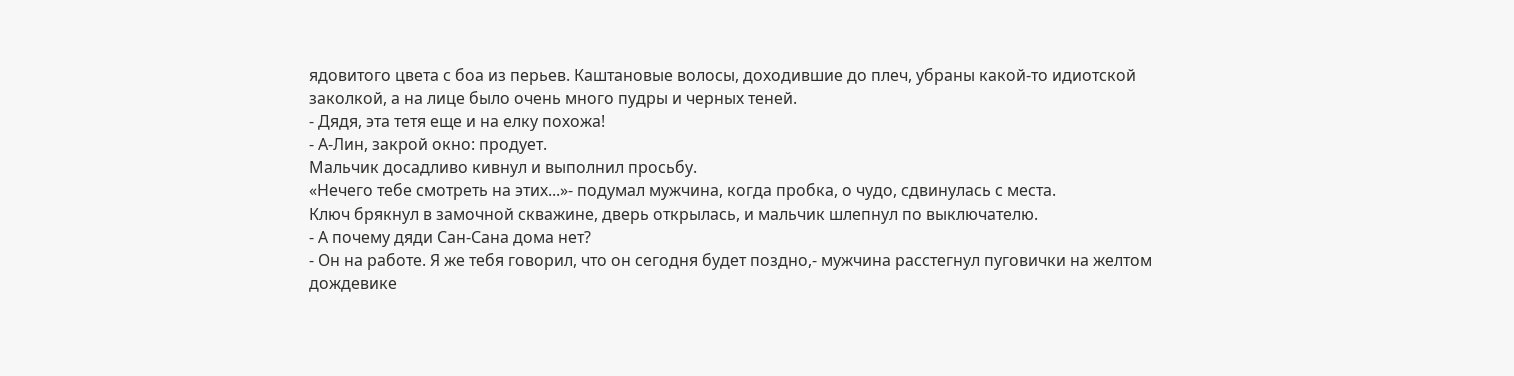ядовитого цвета с боа из перьев. Каштановые волосы, доходившие до плеч, убраны какой-то идиотской заколкой, а на лице было очень много пудры и черных теней.
- Дядя, эта тетя еще и на елку похожа!
- А-Лин, закрой окно: продует.
Мальчик досадливо кивнул и выполнил просьбу.
«Нечего тебе смотреть на этих...»- подумал мужчина, когда пробка, о чудо, сдвинулась с места.
Ключ брякнул в замочной скважине, дверь открылась, и мальчик шлепнул по выключателю.
- А почему дяди Сан-Сана дома нет?
- Он на работе. Я же тебя говорил, что он сегодня будет поздно,- мужчина расстегнул пуговички на желтом дождевике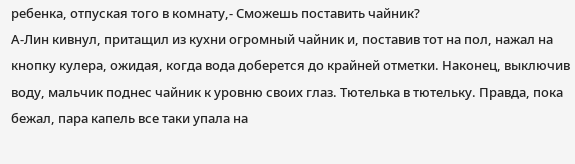ребенка, отпуская того в комнату,- Сможешь поставить чайник?
А-Лин кивнул, притащил из кухни огромный чайник и, поставив тот на пол, нажал на кнопку кулера, ожидая, когда вода доберется до крайней отметки. Наконец, выключив воду, мальчик поднес чайник к уровню своих глаз. Тютелька в тютельку. Правда, пока бежал, пара капель все таки упала на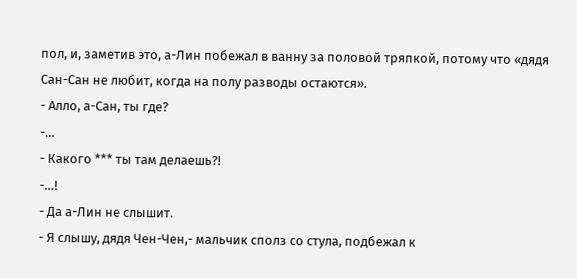пол, и, заметив это, а-Лин побежал в ванну за половой тряпкой, потому что «дядя Сан-Сан не любит, когда на полу разводы остаются».
- Алло, а-Сан, ты где?
-…
- Какого *** ты там делаешь?!
-…!
- Да а-Лин не слышит.
- Я слышу, дядя Чен-Чен,- мальчик сполз со стула, подбежал к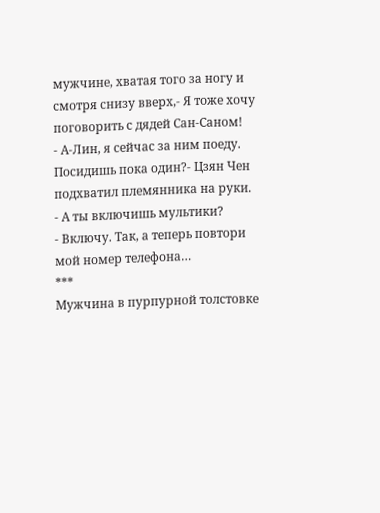мужчине, хватая того за ногу и смотря снизу вверх,- Я тоже хочу поговорить с дядей Сан-Саном!
- А-Лин, я сейчас за ним поеду. Посидишь пока один?- Цзян Чен подхватил племянника на руки.
- А ты включишь мультики?
- Включу. Так, а теперь повтори мой номер телефона…
***
Мужчина в пурпурной толстовке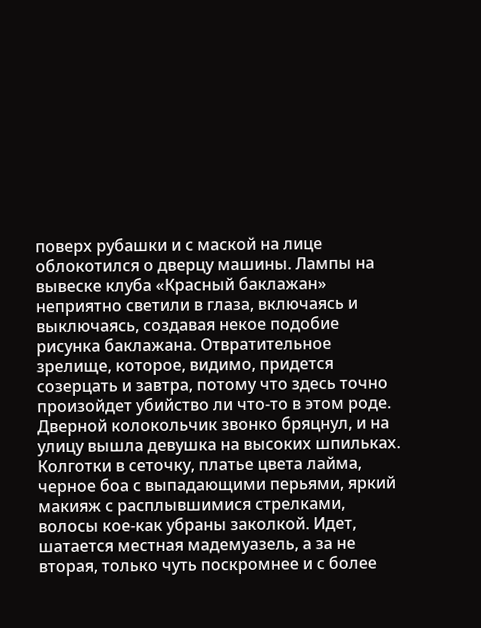поверх рубашки и с маской на лице облокотился о дверцу машины. Лампы на вывеске клуба «Красный баклажан» неприятно светили в глаза, включаясь и выключаясь, создавая некое подобие рисунка баклажана. Отвратительное зрелище, которое, видимо, придется созерцать и завтра, потому что здесь точно произойдет убийство ли что-то в этом роде.
Дверной колокольчик звонко бряцнул, и на улицу вышла девушка на высоких шпильках. Колготки в сеточку, платье цвета лайма, черное боа с выпадающими перьями, яркий макияж с расплывшимися стрелками, волосы кое-как убраны заколкой. Идет, шатается местная мадемуазель, а за не вторая, только чуть поскромнее и с более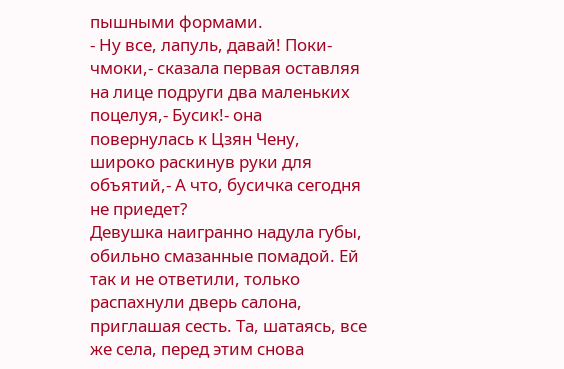пышными формами.
- Ну все, лапуль, давай! Поки-чмоки,- сказала первая оставляя на лице подруги два маленьких поцелуя,- Бусик!- она повернулась к Цзян Чену, широко раскинув руки для объятий,- А что, бусичка сегодня не приедет?
Девушка наигранно надула губы, обильно смазанные помадой. Ей так и не ответили, только распахнули дверь салона, приглашая сесть. Та, шатаясь, все же села, перед этим снова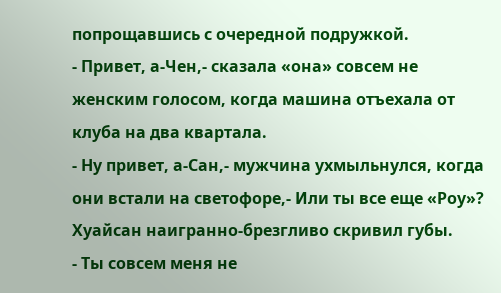попрощавшись с очередной подружкой.
- Привет, а-Чен,- сказала «она» совсем не женским голосом, когда машина отъехала от клуба на два квартала.
- Ну привет, а-Сан,- мужчина ухмыльнулся, когда они встали на светофоре,- Или ты все еще «Роу»?
Хуайсан наигранно-брезгливо скривил губы.
- Ты совсем меня не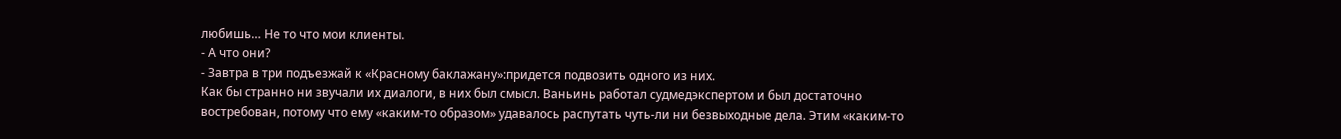любишь… Не то что мои клиенты.
- А что они?
- Завтра в три подъезжай к «Красному баклажану»:придется подвозить одного из них.
Как бы странно ни звучали их диалоги, в них был смысл. Ваньинь работал судмедэкспертом и был достаточно востребован, потому что ему «каким-то образом» удавалось распутать чуть-ли ни безвыходные дела. Этим «каким-то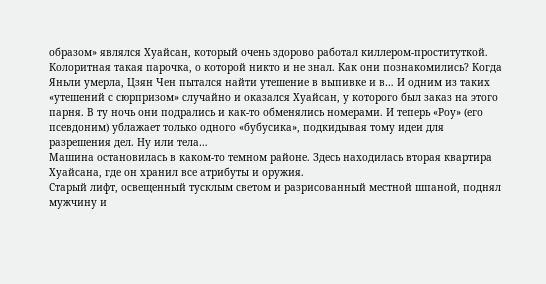образом» являлся Хуайсан, который очень здорово работал киллером-проституткой. Колоритная такая парочка, о которой никто и не знал. Как они познакомились? Когда Яньли умерла, Цзян Чен пытался найти утешение в выпивке и в… И одним из таких «утешений с сюрпризом» случайно и оказался Хуайсан, у которого был заказ на этого парня. В ту ночь они подрались и как-то обменялись номерами. И теперь «Роу» (его псевдоним) ублажает только одного «бубусика», подкидывая тому идеи для разрешения дел. Ну или тела…
Машина остановилась в каком-то темном районе. Здесь находилась вторая квартира Хуайсана, где он хранил все атрибуты и оружия.
Старый лифт, освещенный тусклым светом и разрисованный местной шпаной, поднял мужчину и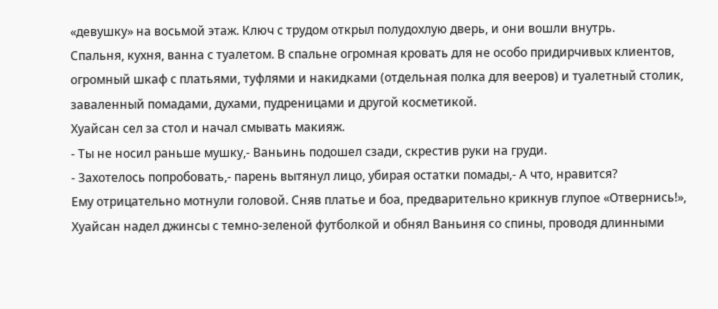«девушку» на восьмой этаж. Ключ с трудом открыл полудохлую дверь, и они вошли внутрь.
Спальня, кухня, ванна с туалетом. В спальне огромная кровать для не особо придирчивых клиентов, огромный шкаф с платьями, туфлями и накидками (отдельная полка для вееров) и туалетный столик, заваленный помадами, духами, пудреницами и другой косметикой.
Хуайсан сел за стол и начал смывать макияж.
- Ты не носил раньше мушку,- Ваньинь подошел сзади, скрестив руки на груди.
- Захотелось попробовать,- парень вытянул лицо, убирая остатки помады,- А что, нравится?
Ему отрицательно мотнули головой. Сняв платье и боа, предварительно крикнув глупое «Отвернись!», Хуайсан надел джинсы с темно-зеленой футболкой и обнял Ваньиня со спины, проводя длинными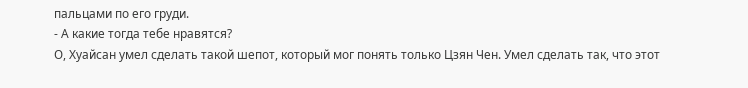пальцами по его груди.
- А какие тогда тебе нравятся?
О, Хуайсан умел сделать такой шепот, который мог понять только Цзян Чен. Умел сделать так, что этот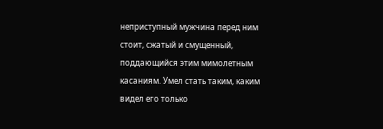неприступный мужчина перед ним стоит, сжатый и смущенный, поддающийся этим мимолетным касаниям. Умел стать таким, каким видел его только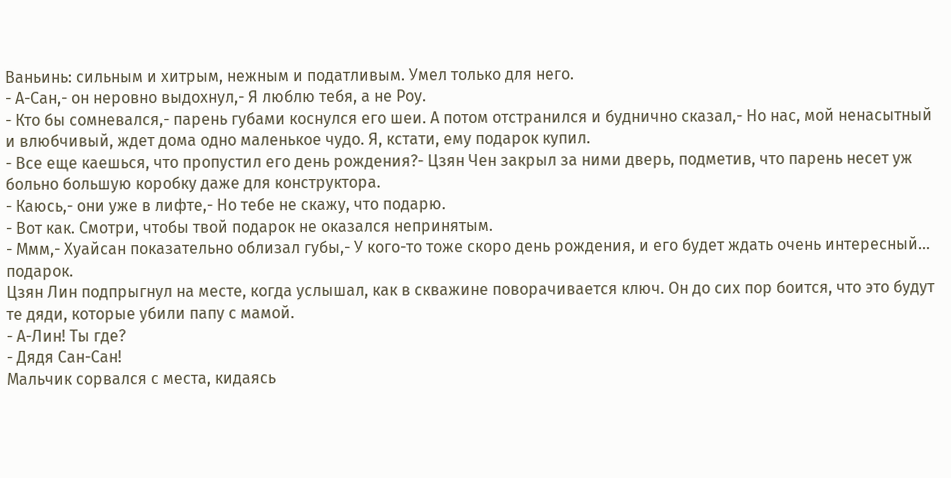Ваньинь: сильным и хитрым, нежным и податливым. Умел только для него.
- А-Сан,- он неровно выдохнул,- Я люблю тебя, а не Роу.
- Кто бы сомневался,- парень губами коснулся его шеи. А потом отстранился и буднично сказал,- Но нас, мой ненасытный и влюбчивый, ждет дома одно маленькое чудо. Я, кстати, ему подарок купил.
- Все еще каешься, что пропустил его день рождения?- Цзян Чен закрыл за ними дверь, подметив, что парень несет уж больно большую коробку даже для конструктора.
- Каюсь,- они уже в лифте,- Но тебе не скажу, что подарю.
- Вот как. Смотри, чтобы твой подарок не оказался непринятым.
- Ммм,- Хуайсан показательно облизал губы,- У кого-то тоже скоро день рождения, и его будет ждать очень интересный… подарок.
Цзян Лин подпрыгнул на месте, когда услышал, как в скважине поворачивается ключ. Он до сих пор боится, что это будут те дяди, которые убили папу с мамой.
- А-Лин! Ты где?
- Дядя Сан-Сан!
Мальчик сорвался с места, кидаясь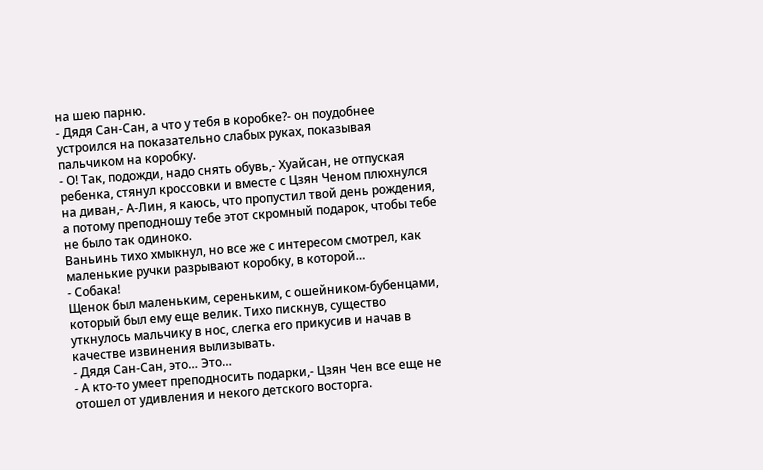на шею парню.
- Дядя Сан-Сан, а что у тебя в коробке?- он поудобнее устроился на показательно слабых руках, показывая пальчиком на коробку.
- О! Так, подожди, надо снять обувь,- Хуайсан, не отпуская ребенка, стянул кроссовки и вместе с Цзян Ченом плюхнулся на диван,- А-Лин, я каюсь, что пропустил твой день рождения, а потому преподношу тебе этот скромный подарок, чтобы тебе не было так одиноко.
Ваньинь тихо хмыкнул, но все же с интересом смотрел, как маленькие ручки разрывают коробку, в которой…
- Собака!
Щенок был маленьким, сереньким, с ошейником-бубенцами, который был ему еще велик. Тихо пискнув, существо уткнулось мальчику в нос, слегка его прикусив и начав в качестве извинения вылизывать.
- Дядя Сан-Сан, это… Это…
- А кто-то умеет преподносить подарки,- Цзян Чен все еще не отошел от удивления и некого детского восторга.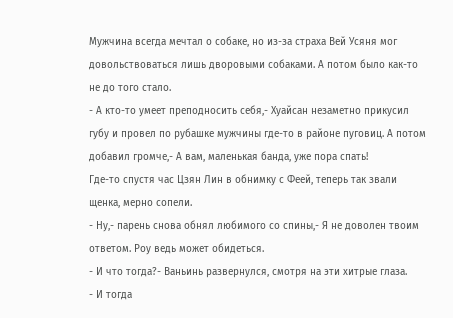Мужчина всегда мечтал о собаке, но из-за страха Вей Усяня мог довольствоваться лишь дворовыми собаками. А потом было как-то не до того стало.
- А кто-то умеет преподносить себя,- Хуайсан незаметно прикусил губу и провел по рубашке мужчины где-то в районе пуговиц. А потом добавил громче,- А вам, маленькая банда, уже пора спать!
Где-то спустя час Цзян Лин в обнимку с Феей, теперь так звали щенка, мерно сопели.
- Ну,- парень снова обнял любимого со спины,- Я не доволен твоим ответом. Роу ведь может обидеться.
- И что тогда?- Ваньинь развернулся, смотря на эти хитрые глаза.
- И тогда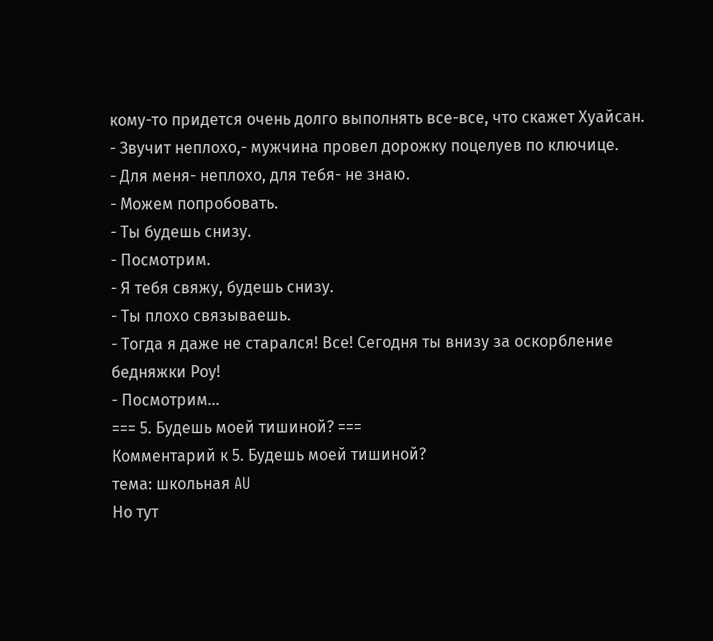кому-то придется очень долго выполнять все-все, что скажет Хуайсан.
- Звучит неплохо,- мужчина провел дорожку поцелуев по ключице.
- Для меня- неплохо, для тебя- не знаю.
- Можем попробовать.
- Ты будешь снизу.
- Посмотрим.
- Я тебя свяжу, будешь снизу.
- Ты плохо связываешь.
- Тогда я даже не старался! Все! Сегодня ты внизу за оскорбление бедняжки Роу!
- Посмотрим...
=== 5. Будешь моей тишиной? ===
Комментарий к 5. Будешь моей тишиной?
тема: школьная AU
Но тут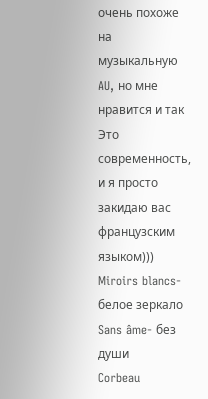очень похоже на музыкальную AU, но мне нравится и так
Это современность, и я просто закидаю вас французским языком)))
Miroirs blancs- белое зеркало
Sans âme- без души
Corbeau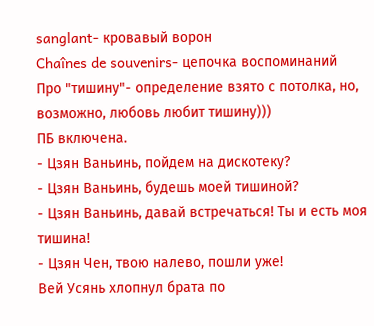sanglant- кровавый ворон
Chaînes de souvenirs- цепочка воспоминаний
Про "тишину"- определение взято с потолка, но, возможно, любовь любит тишину)))
ПБ включена.
- Цзян Ваньинь, пойдем на дискотеку?
- Цзян Ваньинь, будешь моей тишиной?
- Цзян Ваньинь, давай встречаться! Ты и есть моя тишина!
- Цзян Чен, твою налево, пошли уже!
Вей Усянь хлопнул брата по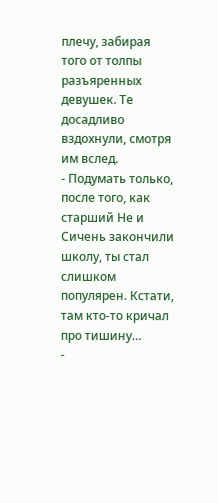плечу, забирая того от толпы разъяренных девушек. Те досадливо вздохнули, смотря им вслед.
- Подумать только, после того, как старший Не и Сичень закончили школу, ты стал слишком популярен. Кстати, там кто-то кричал про тишину…
-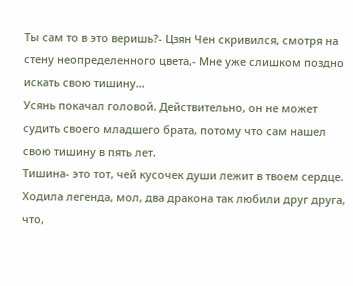Ты сам то в это веришь?- Цзян Чен скривился, смотря на стену неопределенного цвета,- Мне уже слишком поздно искать свою тишину…
Усянь покачал головой. Действительно, он не может судить своего младшего брата, потому что сам нашел свою тишину в пять лет.
Тишина- это тот, чей кусочек души лежит в твоем сердце. Ходила легенда, мол, два дракона так любили друг друга, что,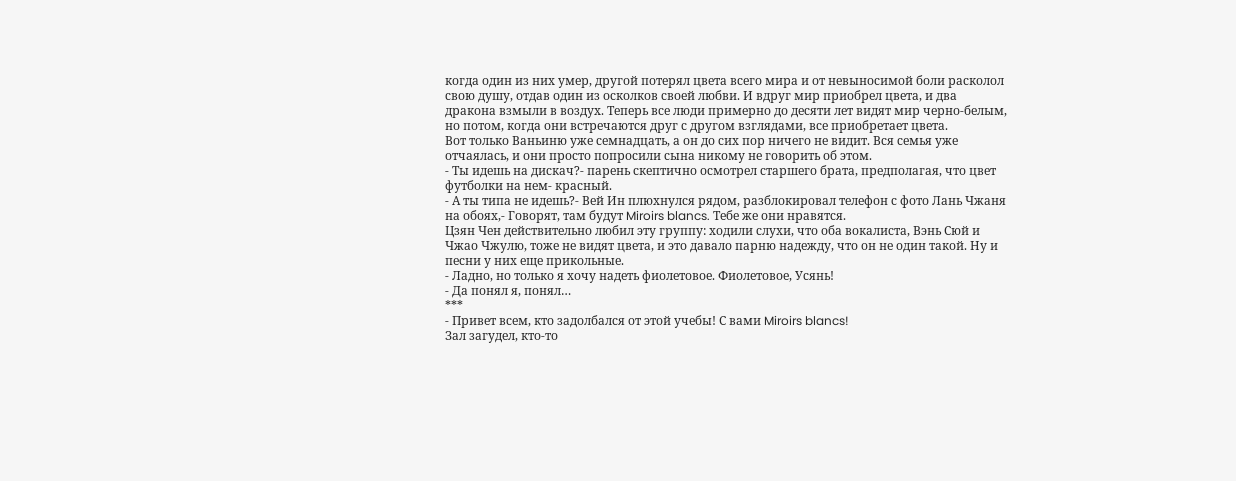когда один из них умер, другой потерял цвета всего мира и от невыносимой боли расколол свою душу, отдав один из осколков своей любви. И вдруг мир приобрел цвета, и два дракона взмыли в воздух. Теперь все люди примерно до десяти лет видят мир черно-белым, но потом, когда они встречаются друг с другом взглядами, все приобретает цвета.
Вот только Ваньиню уже семнадцать, а он до сих пор ничего не видит. Вся семья уже отчаялась, и они просто попросили сына никому не говорить об этом.
- Ты идешь на дискач?- парень скептично осмотрел старшего брата, предполагая, что цвет футболки на нем- красный.
- А ты типа не идешь?- Вей Ин плюхнулся рядом, разблокировал телефон с фото Лань Чжаня на обоях,- Говорят, там будут Miroirs blancs. Тебе же они нравятся.
Цзян Чен действительно любил эту группу: ходили слухи, что оба вокалиста, Вэнь Сюй и Чжао Чжулю, тоже не видят цвета, и это давало парню надежду, что он не один такой. Ну и песни у них еще прикольные.
- Ладно, но только я хочу надеть фиолетовое. Фиолетовое, Усянь!
- Да понял я, понял…
***
- Привет всем, кто задолбался от этой учебы! С вами Miroirs blancs!
Зал загудел, кто-то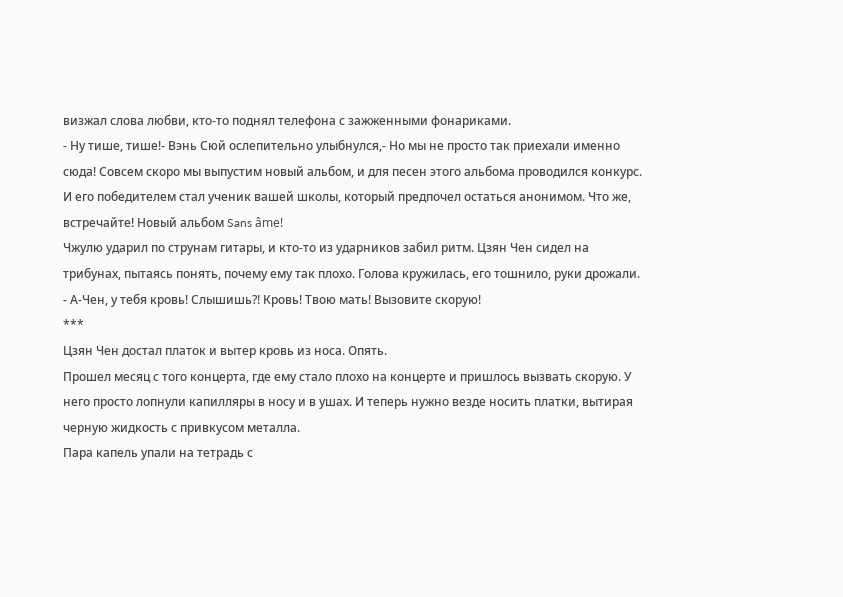визжал слова любви, кто-то поднял телефона с зажженными фонариками.
- Ну тише, тише!- Вэнь Сюй ослепительно улыбнулся,- Но мы не просто так приехали именно сюда! Совсем скоро мы выпустим новый альбом, и для песен этого альбома проводился конкурс. И его победителем стал ученик вашей школы, который предпочел остаться анонимом. Что же, встречайте! Новый альбом Sans âme!
Чжулю ударил по струнам гитары, и кто-то из ударников забил ритм. Цзян Чен сидел на трибунах, пытаясь понять, почему ему так плохо. Голова кружилась, его тошнило, руки дрожали.
- А-Чен, у тебя кровь! Слышишь?! Кровь! Твою мать! Вызовите скорую!
***
Цзян Чен достал платок и вытер кровь из носа. Опять.
Прошел месяц с того концерта, где ему стало плохо на концерте и пришлось вызвать скорую. У него просто лопнули капилляры в носу и в ушах. И теперь нужно везде носить платки, вытирая черную жидкость с привкусом металла.
Пара капель упали на тетрадь с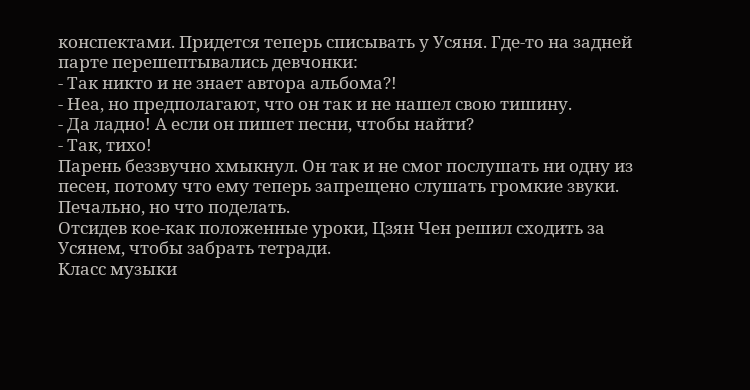конспектами. Придется теперь списывать у Усяня. Где-то на задней парте перешептывались девчонки:
- Так никто и не знает автора альбома?!
- Неа, но предполагают, что он так и не нашел свою тишину.
- Да ладно! А если он пишет песни, чтобы найти?
- Так, тихо!
Парень беззвучно хмыкнул. Он так и не смог послушать ни одну из песен, потому что ему теперь запрещено слушать громкие звуки. Печально, но что поделать.
Отсидев кое-как положенные уроки, Цзян Чен решил сходить за Усянем, чтобы забрать тетради.
Класс музыки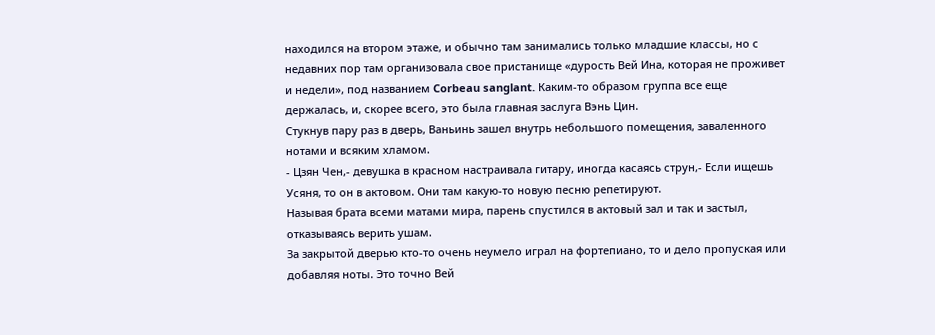находился на втором этаже, и обычно там занимались только младшие классы, но с недавних пор там организовала свое пристанище «дурость Вей Ина, которая не проживет и недели», под названием Corbeau sanglant. Каким-то образом группа все еще держалась, и, скорее всего, это была главная заслуга Вэнь Цин.
Стукнув пару раз в дверь, Ваньинь зашел внутрь небольшого помещения, заваленного нотами и всяким хламом.
- Цзян Чен,- девушка в красном настраивала гитару, иногда касаясь струн,- Если ищешь Усяня, то он в актовом. Они там какую-то новую песню репетируют.
Называя брата всеми матами мира, парень спустился в актовый зал и так и застыл, отказываясь верить ушам.
За закрытой дверью кто-то очень неумело играл на фортепиано, то и дело пропуская или добавляя ноты. Это точно Вей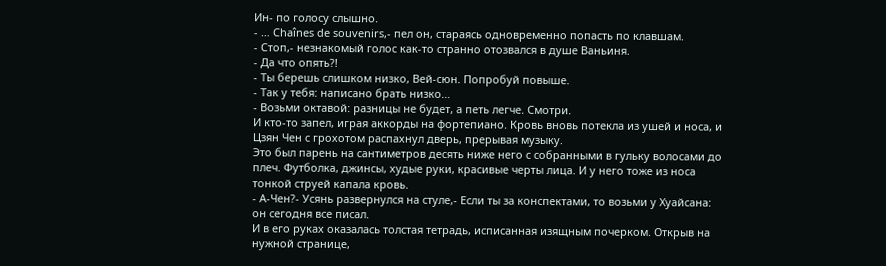Ин- по голосу слышно.
- … Chaînes de souvenirs,- пел он, стараясь одновременно попасть по клавшам.
- Стоп,- незнакомый голос как-то странно отозвался в душе Ваньиня.
- Да что опять?!
- Ты берешь слишком низко, Вей-сюн. Попробуй повыше.
- Так у тебя: написано брать низко…
- Возьми октавой: разницы не будет, а петь легче. Смотри.
И кто-то запел, играя аккорды на фортепиано. Кровь вновь потекла из ушей и носа, и Цзян Чен с грохотом распахнул дверь, прерывая музыку.
Это был парень на сантиметров десять ниже него с собранными в гульку волосами до плеч. Футболка, джинсы, худые руки, красивые черты лица. И у него тоже из носа тонкой струей капала кровь.
- А-Чен?- Усянь развернулся на стуле,- Если ты за конспектами, то возьми у Хуайсана: он сегодня все писал.
И в его руках оказалась толстая тетрадь, исписанная изящным почерком. Открыв на нужной странице,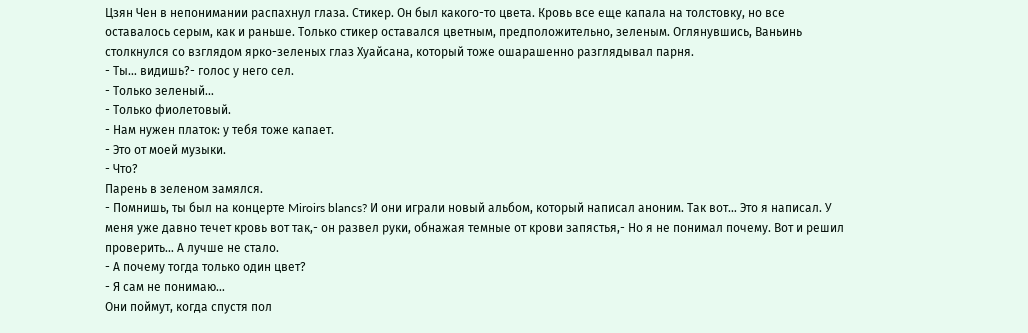Цзян Чен в непонимании распахнул глаза. Стикер. Он был какого-то цвета. Кровь все еще капала на толстовку, но все оставалось серым, как и раньше. Только стикер оставался цветным, предположительно, зеленым. Оглянувшись, Ваньинь столкнулся со взглядом ярко-зеленых глаз Хуайсана, который тоже ошарашенно разглядывал парня.
- Ты… видишь?- голос у него сел.
- Только зеленый…
- Только фиолетовый.
- Нам нужен платок: у тебя тоже капает.
- Это от моей музыки.
- Что?
Парень в зеленом замялся.
- Помнишь, ты был на концерте Miroirs blancs? И они играли новый альбом, который написал аноним. Так вот… Это я написал. У меня уже давно течет кровь вот так,- он развел руки, обнажая темные от крови запястья,- Но я не понимал почему. Вот и решил проверить… А лучше не стало.
- А почему тогда только один цвет?
- Я сам не понимаю…
Они поймут, когда спустя пол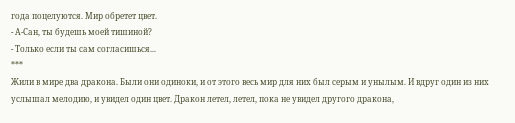года поцелуются. Мир обретет цвет.
- А-Сан, ты будешь моей тишиной?
- Только если ты сам согласишься...
***
Жили в мире два дракона. Были они одиноки, и от этого весь мир для них был серым и унылым. И вдруг один из них услышал мелодию, и увидел один цвет. Дракон летел, летел, пока не увидел другого дракона,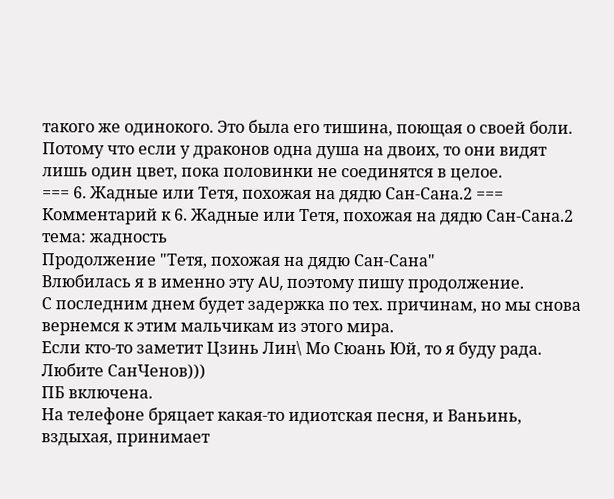такого же одинокого. Это была его тишина, поющая о своей боли.
Потому что если у драконов одна душа на двоих, то они видят лишь один цвет, пока половинки не соединятся в целое.
=== 6. Жадные или Тетя, похожая на дядю Сан-Сана.2 ===
Комментарий к 6. Жадные или Тетя, похожая на дядю Сан-Сана.2
тема: жадность
Продолжение "Тетя, похожая на дядю Сан-Сана"
Влюбилась я в именно эту AU, поэтому пишу продолжение.
С последним днем будет задержка по тех. причинам, но мы снова вернемся к этим мальчикам из этого мира.
Если кто-то заметит Цзинь Лин\ Мо Сюань Юй, то я буду рада.
Любите СанЧенов)))
ПБ включена.
На телефоне бряцает какая-то идиотская песня, и Ваньинь, вздыхая, принимает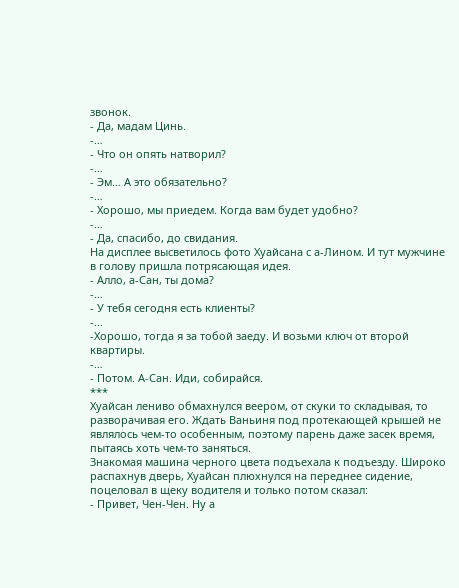звонок.
- Да, мадам Цинь.
-…
- Что он опять натворил?
-…
- Эм… А это обязательно?
-…
- Хорошо, мы приедем. Когда вам будет удобно?
-…
- Да, спасибо, до свидания.
На дисплее высветилось фото Хуайсана с а-Лином. И тут мужчине в голову пришла потрясающая идея.
- Алло, а-Сан, ты дома?
-…
- У тебя сегодня есть клиенты?
-…
-Хорошо, тогда я за тобой заеду. И возьми ключ от второй квартиры.
-…
- Потом. А-Сан. Иди, собирайся.
***
Хуайсан лениво обмахнулся веером, от скуки то складывая, то разворачивая его. Ждать Ваньиня под протекающей крышей не являлось чем-то особенным, поэтому парень даже засек время, пытаясь хоть чем-то заняться.
Знакомая машина черного цвета подъехала к подъезду. Широко распахнув дверь, Хуайсан плюхнулся на переднее сидение, поцеловал в щеку водителя и только потом сказал:
- Привет, Чен-Чен. Ну а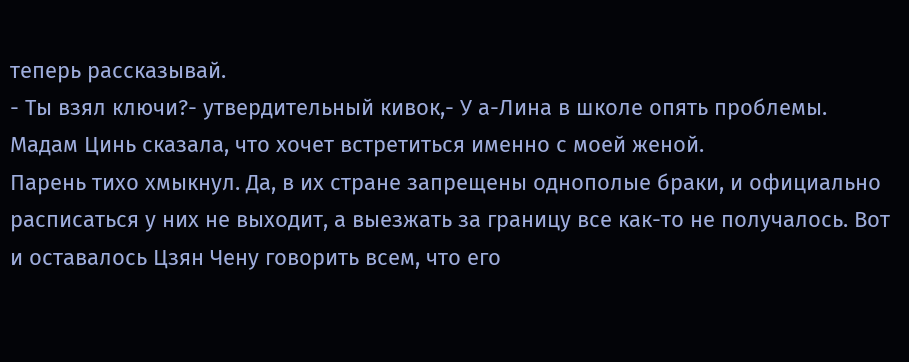теперь рассказывай.
- Ты взял ключи?- утвердительный кивок,- У а-Лина в школе опять проблемы. Мадам Цинь сказала, что хочет встретиться именно с моей женой.
Парень тихо хмыкнул. Да, в их стране запрещены однополые браки, и официально расписаться у них не выходит, а выезжать за границу все как-то не получалось. Вот и оставалось Цзян Чену говорить всем, что его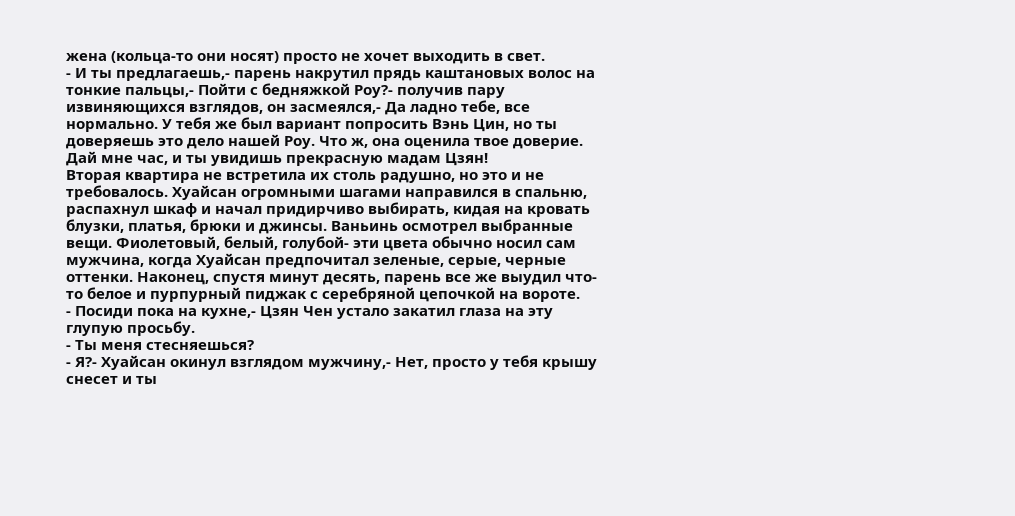жена (кольца-то они носят) просто не хочет выходить в свет.
- И ты предлагаешь,- парень накрутил прядь каштановых волос на тонкие пальцы,- Пойти с бедняжкой Роу?- получив пару извиняющихся взглядов, он засмеялся,- Да ладно тебе, все нормально. У тебя же был вариант попросить Вэнь Цин, но ты доверяешь это дело нашей Роу. Что ж, она оценила твое доверие. Дай мне час, и ты увидишь прекрасную мадам Цзян!
Вторая квартира не встретила их столь радушно, но это и не требовалось. Хуайсан огромными шагами направился в спальню, распахнул шкаф и начал придирчиво выбирать, кидая на кровать блузки, платья, брюки и джинсы. Ваньинь осмотрел выбранные вещи. Фиолетовый, белый, голубой- эти цвета обычно носил сам мужчина, когда Хуайсан предпочитал зеленые, серые, черные оттенки. Наконец, спустя минут десять, парень все же выудил что-то белое и пурпурный пиджак с серебряной цепочкой на вороте.
- Посиди пока на кухне,- Цзян Чен устало закатил глаза на эту глупую просьбу.
- Ты меня стесняешься?
- Я?- Хуайсан окинул взглядом мужчину,- Нет, просто у тебя крышу снесет и ты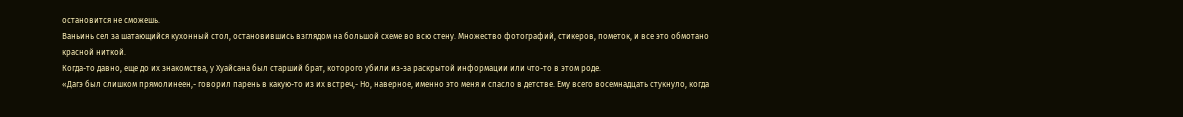остановится не сможешь.
Ваньинь сел за шатающийся кухонный стол, остановившись взглядом на большой схеме во всю стену. Множество фотографий, стикеров, пометок, и все это обмотано красной ниткой.
Когда-то давно, еще до их знакомства, у Хуайсана был старший брат, которого убили из-за раскрытой информации или что-то в этом роде.
«Дагэ был слишком прямолинеен,- говорил парень в какую-то из их встреч,- Но, наверное, именно это меня и спасло в детстве. Ему всего восемнадцать стукнуло, когда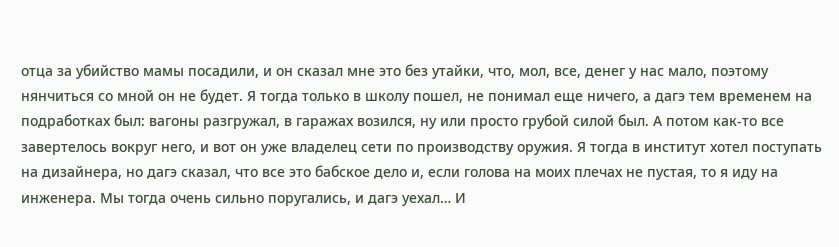отца за убийство мамы посадили, и он сказал мне это без утайки, что, мол, все, денег у нас мало, поэтому нянчиться со мной он не будет. Я тогда только в школу пошел, не понимал еще ничего, а дагэ тем временем на подработках был: вагоны разгружал, в гаражах возился, ну или просто грубой силой был. А потом как-то все завертелось вокруг него, и вот он уже владелец сети по производству оружия. Я тогда в институт хотел поступать на дизайнера, но дагэ сказал, что все это бабское дело и, если голова на моих плечах не пустая, то я иду на инженера. Мы тогда очень сильно поругались, и дагэ уехал… И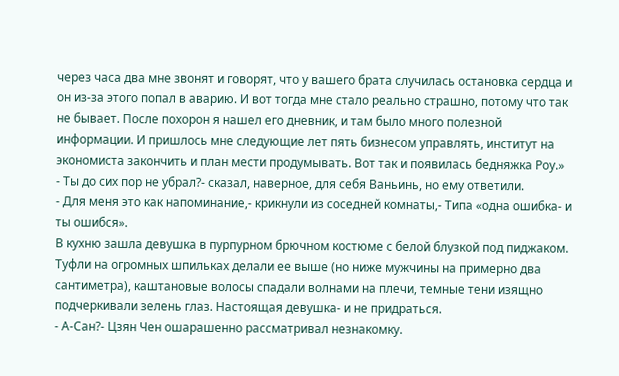через часа два мне звонят и говорят, что у вашего брата случилась остановка сердца и он из-за этого попал в аварию. И вот тогда мне стало реально страшно, потому что так не бывает. После похорон я нашел его дневник, и там было много полезной информации. И пришлось мне следующие лет пять бизнесом управлять, институт на экономиста закончить и план мести продумывать. Вот так и появилась бедняжка Роу.»
- Ты до сих пор не убрал?- сказал, наверное, для себя Ваньинь, но ему ответили.
- Для меня это как напоминание,- крикнули из соседней комнаты,- Типа «одна ошибка- и ты ошибся».
В кухню зашла девушка в пурпурном брючном костюме с белой блузкой под пиджаком. Туфли на огромных шпильках делали ее выше (но ниже мужчины на примерно два сантиметра), каштановые волосы спадали волнами на плечи, темные тени изящно подчеркивали зелень глаз. Настоящая девушка- и не придраться.
- А-Сан?- Цзян Чен ошарашенно рассматривал незнакомку.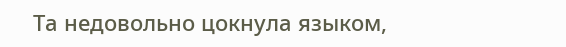Та недовольно цокнула языком,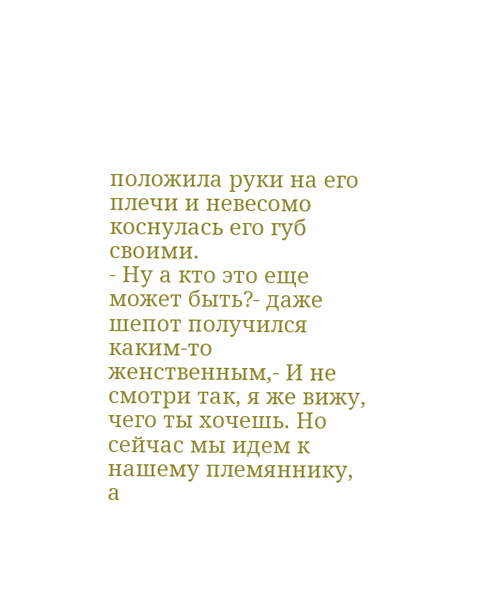положила руки на его плечи и невесомо коснулась его губ своими.
- Ну а кто это еще может быть?- даже шепот получился каким-то женственным,- И не смотри так, я же вижу, чего ты хочешь. Но сейчас мы идем к нашему племяннику, а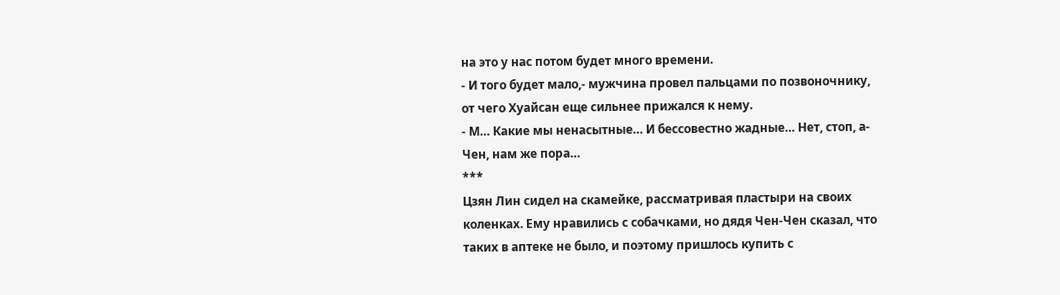на это у нас потом будет много времени.
- И того будет мало,- мужчина провел пальцами по позвоночнику, от чего Хуайсан еще сильнее прижался к нему.
- М… Какие мы ненасытные… И бессовестно жадные… Нет, стоп, а-Чен, нам же пора…
***
Цзян Лин сидел на скамейке, рассматривая пластыри на своих коленках. Ему нравились с собачками, но дядя Чен-Чен сказал, что таких в аптеке не было, и поэтому пришлось купить с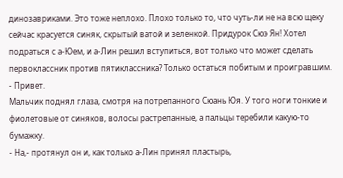динозавриками. Это тоже неплохо. Плохо только то, что чуть-ли не на всю щеку сейчас красуется синяк, скрытый ватой и зеленкой. Придурок Сюэ Ян! Хотел подраться с а-Юем, и а-Лин решил вступиться, вот только что может сделать первоклассник против пятиклассника? Только остаться побитым и проигравшим.
- Привет.
Мальчик поднял глаза, смотря на потрепанного Сюань Юя. У того ноги тонкие и фиолетовые от синяков, волосы растрепанные, а пальцы теребили какую-то бумажку.
- На,- протянул он и, как только а-Лин принял пластырь,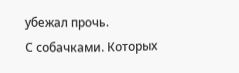убежал прочь.
С собачками. Которых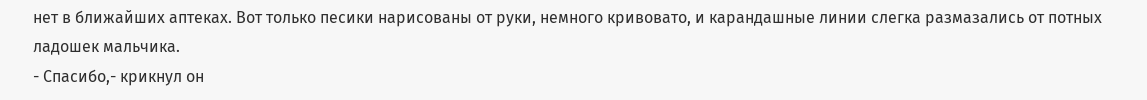нет в ближайших аптеках. Вот только песики нарисованы от руки, немного кривовато, и карандашные линии слегка размазались от потных ладошек мальчика.
- Спасибо,- крикнул он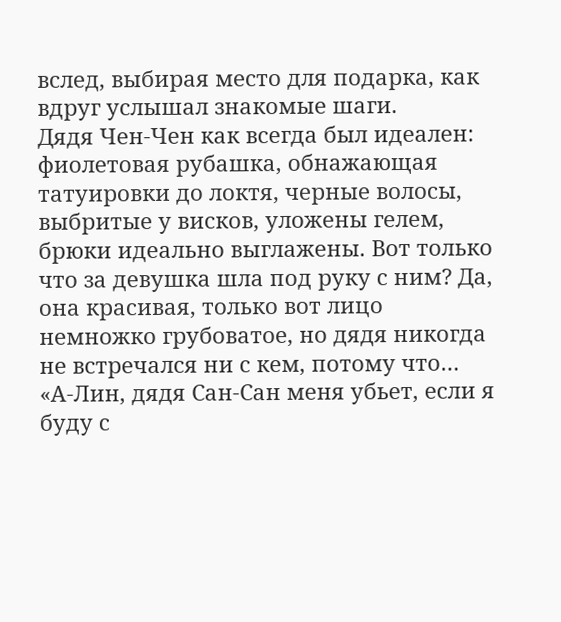вслед, выбирая место для подарка, как вдруг услышал знакомые шаги.
Дядя Чен-Чен как всегда был идеален: фиолетовая рубашка, обнажающая татуировки до локтя, черные волосы, выбритые у висков, уложены гелем, брюки идеально выглажены. Вот только что за девушка шла под руку с ним? Да, она красивая, только вот лицо немножко грубоватое, но дядя никогда не встречался ни с кем, потому что…
«А-Лин, дядя Сан-Сан меня убьет, если я буду с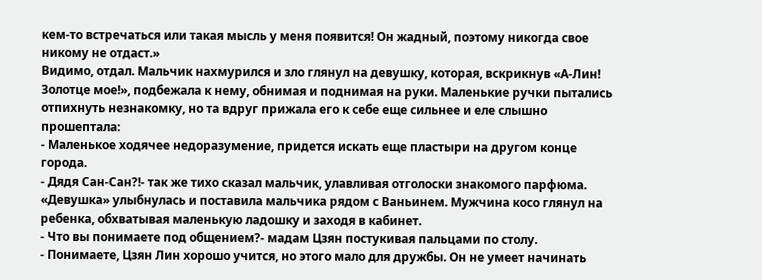кем-то встречаться или такая мысль у меня появится! Он жадный, поэтому никогда свое никому не отдаст.»
Видимо, отдал. Мальчик нахмурился и зло глянул на девушку, которая, вскрикнув «А-Лин! Золотце мое!», подбежала к нему, обнимая и поднимая на руки. Маленькие ручки пытались отпихнуть незнакомку, но та вдруг прижала его к себе еще сильнее и еле слышно прошептала:
- Маленькое ходячее недоразумение, придется искать еще пластыри на другом конце города.
- Дядя Сан-Сан?!- так же тихо сказал мальчик, улавливая отголоски знакомого парфюма.
«Девушка» улыбнулась и поставила мальчика рядом с Ваньинем. Мужчина косо глянул на ребенка, обхватывая маленькую ладошку и заходя в кабинет.
- Что вы понимаете под общением?- мадам Цзян постукивая пальцами по столу.
- Понимаете, Цзян Лин хорошо учится, но этого мало для дружбы. Он не умеет начинать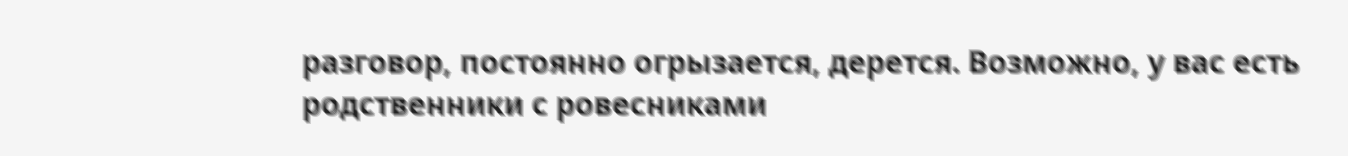разговор, постоянно огрызается, дерется. Возможно, у вас есть родственники с ровесниками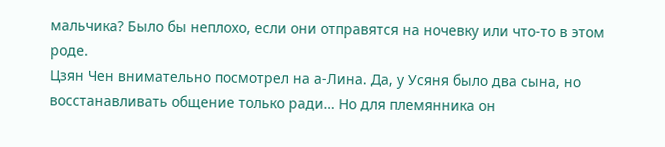мальчика? Было бы неплохо, если они отправятся на ночевку или что-то в этом роде.
Цзян Чен внимательно посмотрел на а-Лина. Да, у Усяня было два сына, но восстанавливать общение только ради… Но для племянника он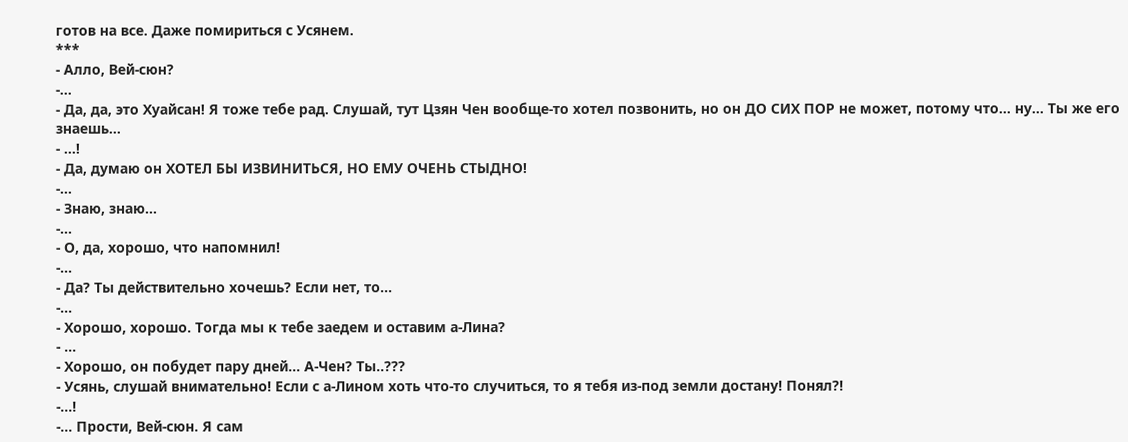готов на все. Даже помириться с Усянем.
***
- Алло, Вей-сюн?
-...
- Да, да, это Хуайсан! Я тоже тебе рад. Слушай, тут Цзян Чен вообще-то хотел позвонить, но он ДО СИХ ПОР не может, потому что… ну… Ты же его знаешь…
- …!
- Да, думаю он ХОТЕЛ БЫ ИЗВИНИТЬСЯ, НО ЕМУ ОЧЕНЬ СТЫДНО!
-…
- Знаю, знаю…
-…
- О, да, хорошо, что напомнил!
-…
- Да? Ты действительно хочешь? Если нет, то...
-…
- Хорошо, хорошо. Тогда мы к тебе заедем и оставим а-Лина?
- …
- Хорошо, он побудет пару дней… А-Чен? Ты..???
- Усянь, слушай внимательно! Если с а-Лином хоть что-то случиться, то я тебя из-под земли достану! Понял?!
-…!
-… Прости, Вей-сюн. Я сам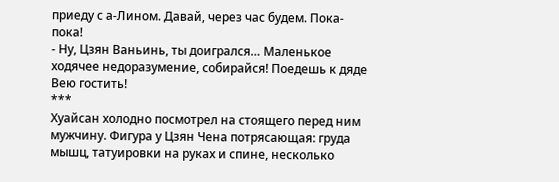приеду с а-Лином. Давай, через час будем. Пока-пока!
- Ну, Цзян Ваньинь, ты доигрался… Маленькое ходячее недоразумение, собирайся! Поедешь к дяде Вею гостить!
***
Хуайсан холодно посмотрел на стоящего перед ним мужчину. Фигура у Цзян Чена потрясающая: груда мышц, татуировки на руках и спине, несколько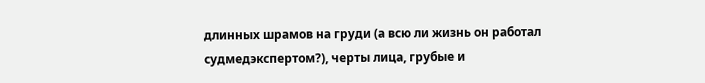длинных шрамов на груди (а всю ли жизнь он работал судмедэкспертом?), черты лица, грубые и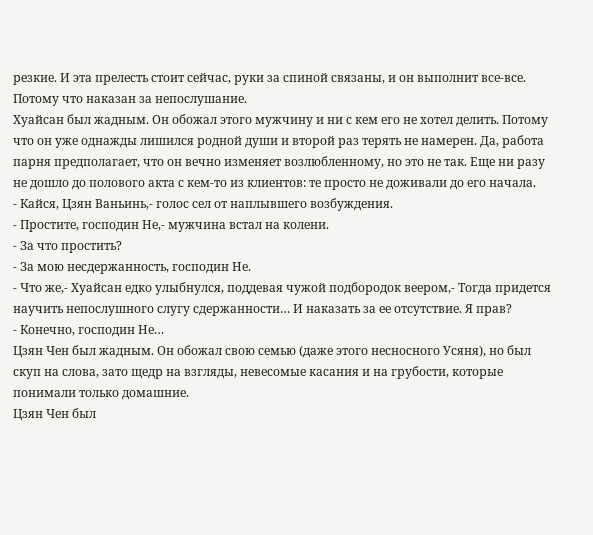резкие. И эта прелесть стоит сейчас, руки за спиной связаны, и он выполнит все-все. Потому что наказан за непослушание.
Хуайсан был жадным. Он обожал этого мужчину и ни с кем его не хотел делить. Потому что он уже однажды лишился родной души и второй раз терять не намерен. Да, работа парня предполагает, что он вечно изменяет возлюбленному, но это не так. Еще ни разу не дошло до полового акта с кем-то из клиентов: те просто не доживали до его начала.
- Кайся, Цзян Ваньинь,- голос сел от наплывшего возбуждения.
- Простите, господин Не,- мужчина встал на колени.
- За что простить?
- За мою несдержанность, господин Не.
- Что же,- Хуайсан едко улыбнулся, поддевая чужой подбородок веером,- Тогда придется научить непослушного слугу сдержанности… И наказать за ее отсутствие. Я прав?
- Конечно, господин Не…
Цзян Чен был жадным. Он обожал свою семью (даже этого несносного Усяня), но был скуп на слова, зато щедр на взгляды, невесомые касания и на грубости, которые понимали только домашние.
Цзян Чен был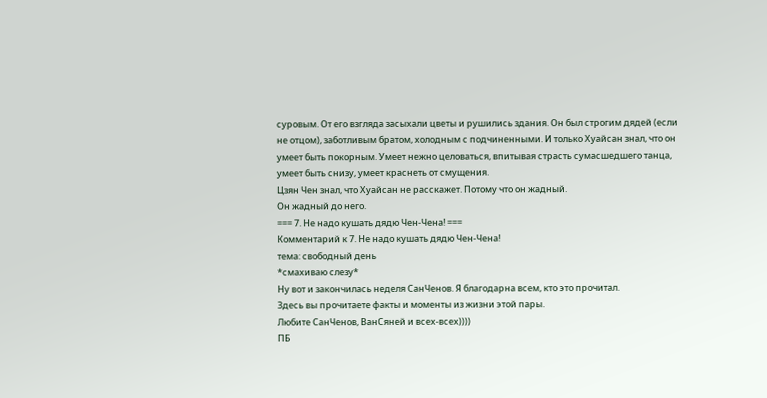суровым. От его взгляда засыхали цветы и рушились здания. Он был строгим дядей (если не отцом), заботливым братом, холодным с подчиненными. И только Хуайсан знал, что он умеет быть покорным. Умеет нежно целоваться, впитывая страсть сумасшедшего танца, умеет быть снизу, умеет краснеть от смущения.
Цзян Чен знал, что Хуайсан не расскажет. Потому что он жадный.
Он жадный до него.
=== 7. Не надо кушать дядю Чен-Чена! ===
Комментарий к 7. Не надо кушать дядю Чен-Чена!
тема: свободный день
*смахиваю слезу*
Ну вот и закончилась неделя СанЧенов. Я благодарна всем, кто это прочитал.
Здесь вы прочитаете факты и моменты из жизни этой пары.
Любите СанЧенов, ВанСяней и всех-всех))))
ПБ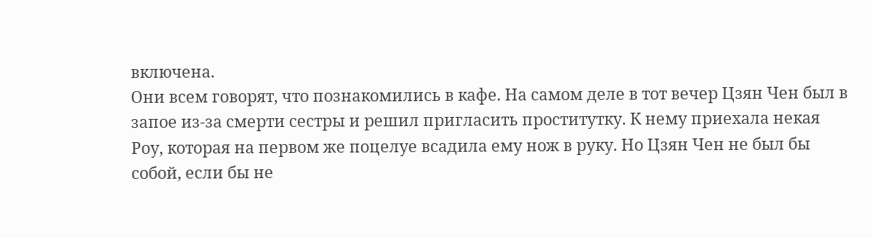включена.
Они всем говорят, что познакомились в кафе. На самом деле в тот вечер Цзян Чен был в запое из-за смерти сестры и решил пригласить проститутку. К нему приехала некая Роу, которая на первом же поцелуе всадила ему нож в руку. Но Цзян Чен не был бы собой, если бы не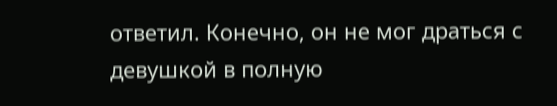ответил. Конечно, он не мог драться с девушкой в полную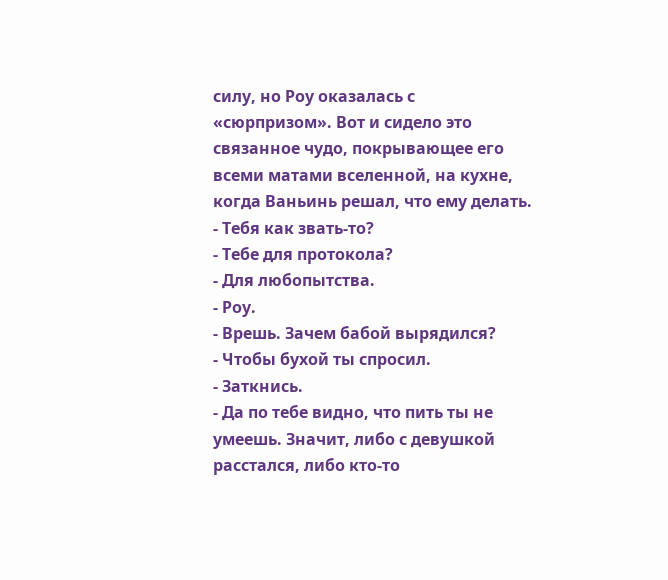силу, но Роу оказалась с «сюрпризом». Вот и сидело это связанное чудо, покрывающее его всеми матами вселенной, на кухне, когда Ваньинь решал, что ему делать.
- Тебя как звать-то?
- Тебе для протокола?
- Для любопытства.
- Роу.
- Врешь. Зачем бабой вырядился?
- Чтобы бухой ты спросил.
- Заткнись.
- Да по тебе видно, что пить ты не умеешь. Значит, либо с девушкой расстался, либо кто-то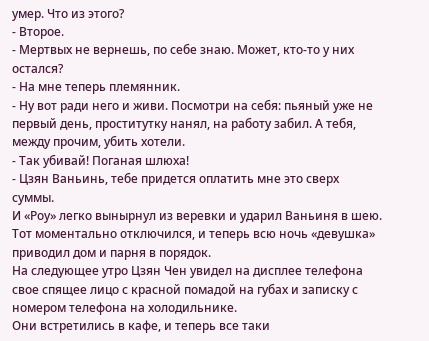умер. Что из этого?
- Второе.
- Мертвых не вернешь, по себе знаю. Может, кто-то у них остался?
- На мне теперь племянник.
- Ну вот ради него и живи. Посмотри на себя: пьяный уже не первый день, проститутку нанял, на работу забил. А тебя, между прочим, убить хотели.
- Так убивай! Поганая шлюха!
- Цзян Ваньинь, тебе придется оплатить мне это сверх суммы.
И «Роу» легко вынырнул из веревки и ударил Ваньиня в шею. Тот моментально отключился, и теперь всю ночь «девушка» приводил дом и парня в порядок.
На следующее утро Цзян Чен увидел на дисплее телефона свое спящее лицо с красной помадой на губах и записку с номером телефона на холодильнике.
Они встретились в кафе, и теперь все таки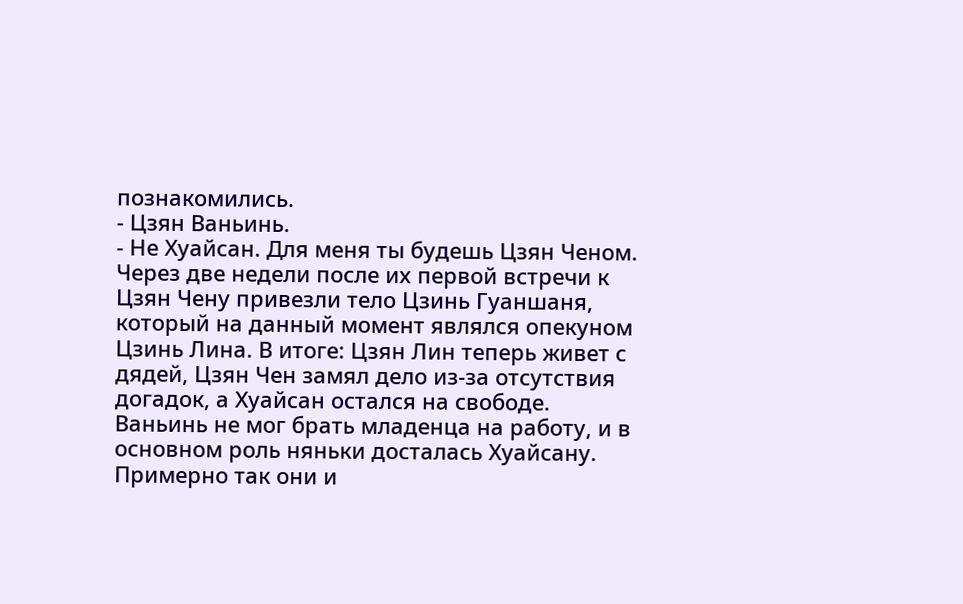познакомились.
- Цзян Ваньинь.
- Не Хуайсан. Для меня ты будешь Цзян Ченом.
Через две недели после их первой встречи к Цзян Чену привезли тело Цзинь Гуаншаня, который на данный момент являлся опекуном Цзинь Лина. В итоге: Цзян Лин теперь живет с дядей, Цзян Чен замял дело из-за отсутствия догадок, а Хуайсан остался на свободе.
Ваньинь не мог брать младенца на работу, и в основном роль няньки досталась Хуайсану. Примерно так они и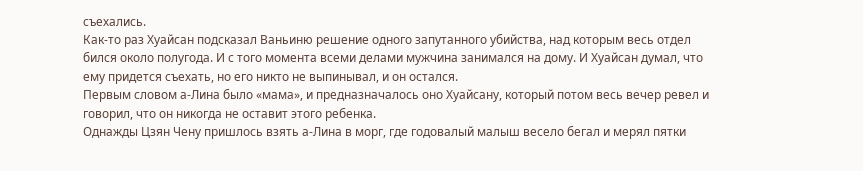съехались.
Как-то раз Хуайсан подсказал Ваньиню решение одного запутанного убийства, над которым весь отдел бился около полугода. И с того момента всеми делами мужчина занимался на дому. И Хуайсан думал, что ему придется съехать, но его никто не выпинывал, и он остался.
Первым словом а-Лина было «мама», и предназначалось оно Хуайсану, который потом весь вечер ревел и говорил, что он никогда не оставит этого ребенка.
Однажды Цзян Чену пришлось взять а-Лина в морг, где годовалый малыш весело бегал и мерял пятки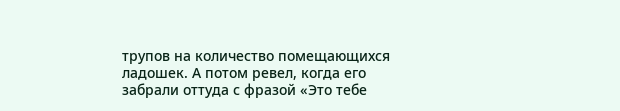трупов на количество помещающихся ладошек. А потом ревел, когда его забрали оттуда с фразой «Это тебе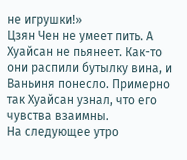не игрушки!»
Цзян Чен не умеет пить. А Хуайсан не пьянеет. Как-то они распили бутылку вина, и Ваньиня понесло. Примерно так Хуайсан узнал, что его чувства взаимны.
На следующее утро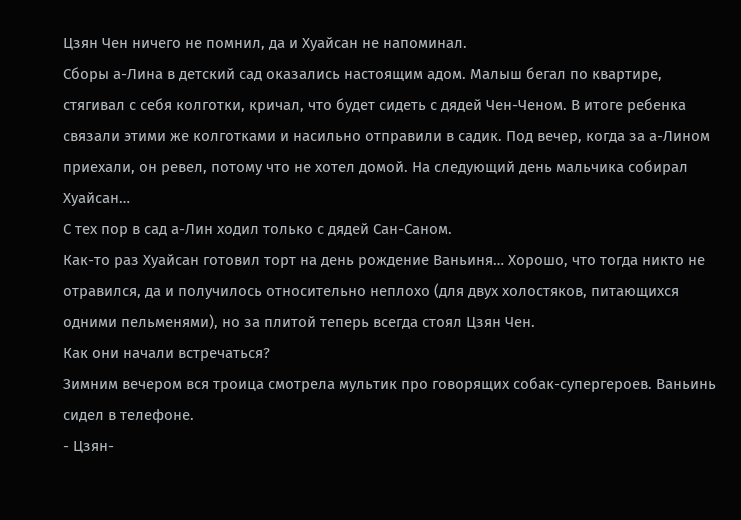Цзян Чен ничего не помнил, да и Хуайсан не напоминал.
Сборы а-Лина в детский сад оказались настоящим адом. Малыш бегал по квартире, стягивал с себя колготки, кричал, что будет сидеть с дядей Чен-Ченом. В итоге ребенка связали этими же колготками и насильно отправили в садик. Под вечер, когда за а-Лином приехали, он ревел, потому что не хотел домой. На следующий день мальчика собирал Хуайсан…
С тех пор в сад а-Лин ходил только с дядей Сан-Саном.
Как-то раз Хуайсан готовил торт на день рождение Ваньиня… Хорошо, что тогда никто не отравился, да и получилось относительно неплохо (для двух холостяков, питающихся одними пельменями), но за плитой теперь всегда стоял Цзян Чен.
Как они начали встречаться?
Зимним вечером вся троица смотрела мультик про говорящих собак-супергероев. Ваньинь сидел в телефоне.
- Цзян-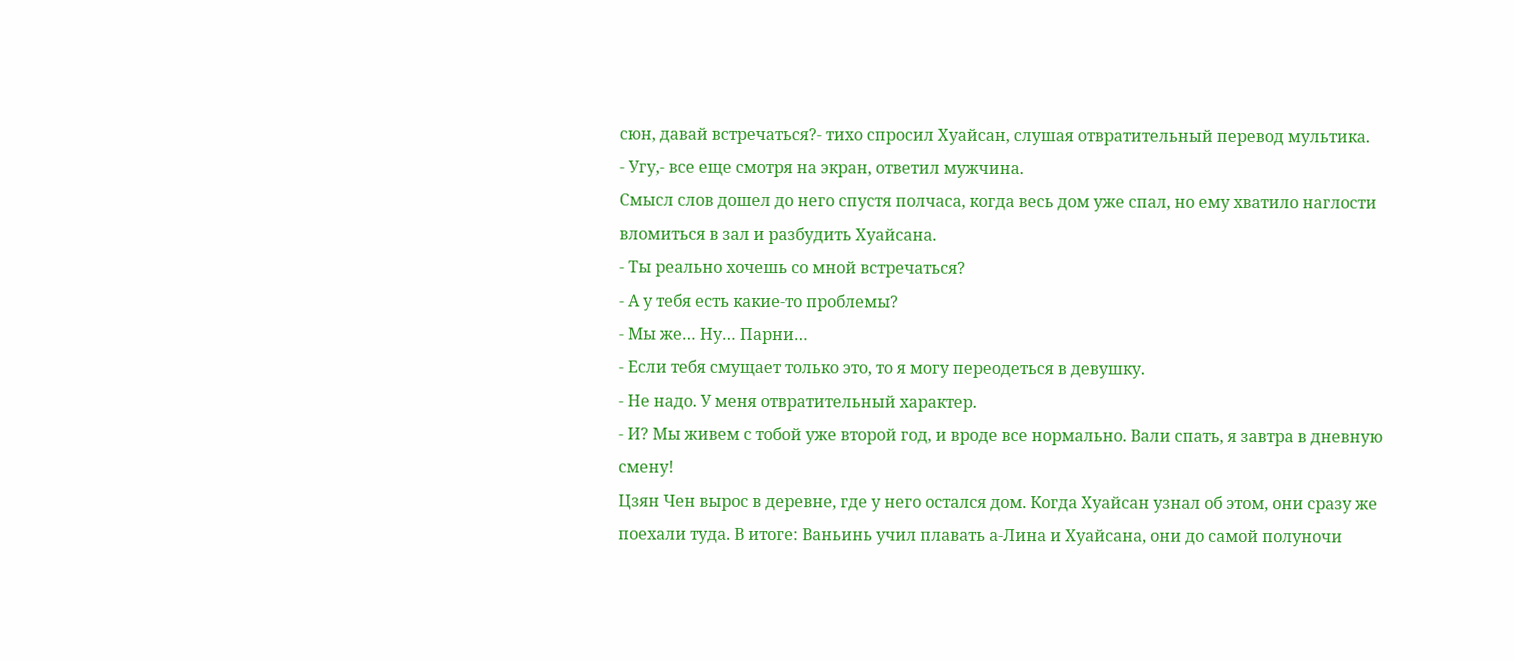сюн, давай встречаться?- тихо спросил Хуайсан, слушая отвратительный перевод мультика.
- Угу,- все еще смотря на экран, ответил мужчина.
Смысл слов дошел до него спустя полчаса, когда весь дом уже спал, но ему хватило наглости вломиться в зал и разбудить Хуайсана.
- Ты реально хочешь со мной встречаться?
- А у тебя есть какие-то проблемы?
- Мы же… Ну… Парни…
- Если тебя смущает только это, то я могу переодеться в девушку.
- Не надо. У меня отвратительный характер.
- И? Мы живем с тобой уже второй год, и вроде все нормально. Вали спать, я завтра в дневную смену!
Цзян Чен вырос в деревне, где у него остался дом. Когда Хуайсан узнал об этом, они сразу же поехали туда. В итоге: Ваньинь учил плавать а-Лина и Хуайсана, они до самой полуночи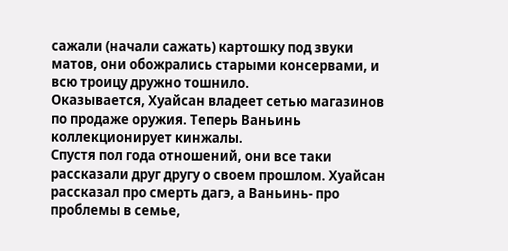сажали (начали сажать) картошку под звуки матов, они обожрались старыми консервами, и всю троицу дружно тошнило.
Оказывается, Хуайсан владеет сетью магазинов по продаже оружия. Теперь Ваньинь коллекционирует кинжалы.
Спустя пол года отношений, они все таки рассказали друг другу о своем прошлом. Хуайсан рассказал про смерть дагэ, а Ваньинь- про проблемы в семье,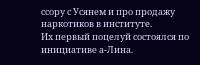ссору с Усянем и про продажу наркотиков в институте.
Их первый поцелуй состоялся по инициативе а-Лина.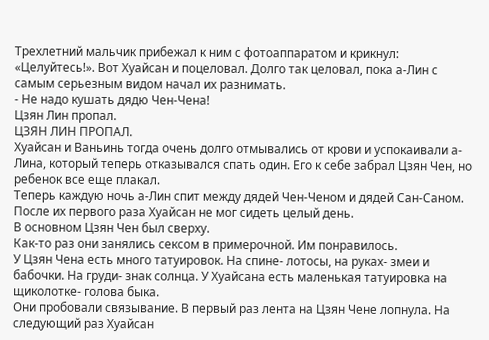Трехлетний мальчик прибежал к ним с фотоаппаратом и крикнул: «Целуйтесь!». Вот Хуайсан и поцеловал. Долго так целовал, пока а-Лин с самым серьезным видом начал их разнимать.
- Не надо кушать дядю Чен-Чена!
Цзян Лин пропал.
ЦЗЯН ЛИН ПРОПАЛ.
Хуайсан и Ваньинь тогда очень долго отмывались от крови и успокаивали а-Лина, который теперь отказывался спать один. Его к себе забрал Цзян Чен, но ребенок все еще плакал.
Теперь каждую ночь а-Лин спит между дядей Чен-Ченом и дядей Сан-Саном.
После их первого раза Хуайсан не мог сидеть целый день.
В основном Цзян Чен был сверху.
Как-то раз они занялись сексом в примерочной. Им понравилось.
У Цзян Чена есть много татуировок. На спине- лотосы, на руках- змеи и бабочки. На груди- знак солнца. У Хуайсана есть маленькая татуировка на щиколотке- голова быка.
Они пробовали связывание. В первый раз лента на Цзян Чене лопнула. На следующий раз Хуайсан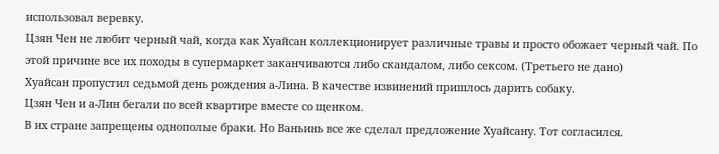использовал веревку.
Цзян Чен не любит черный чай, когда как Хуайсан коллекционирует различные травы и просто обожает черный чай. По этой причине все их походы в супермаркет заканчиваются либо скандалом, либо сексом. (Третьего не дано)
Хуайсан пропустил седьмой день рождения а-Лина. В качестве извинений пришлось дарить собаку.
Цзян Чен и а-Лин бегали по всей квартире вместе со щенком.
В их стране запрещены однополые браки. Но Ваньинь все же сделал предложение Хуайсану. Тот согласился.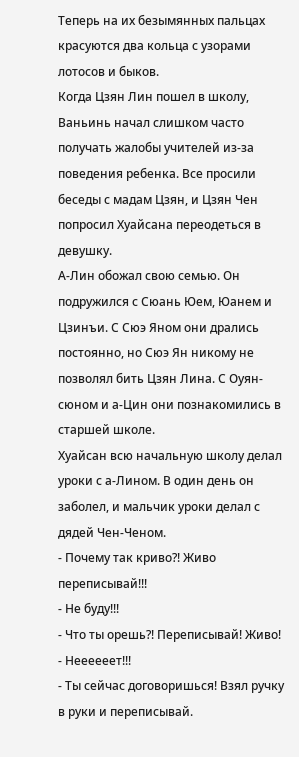Теперь на их безымянных пальцах красуются два кольца с узорами лотосов и быков.
Когда Цзян Лин пошел в школу, Ваньинь начал слишком часто получать жалобы учителей из-за поведения ребенка. Все просили беседы с мадам Цзян, и Цзян Чен попросил Хуайсана переодеться в девушку.
А-Лин обожал свою семью. Он подружился с Сюань Юем, Юанем и Цзинъи. С Сюэ Яном они дрались постоянно, но Сюэ Ян никому не позволял бить Цзян Лина. С Оуян-сюном и а-Цин они познакомились в старшей школе.
Хуайсан всю начальную школу делал уроки с а-Лином. В один день он заболел, и мальчик уроки делал с дядей Чен-Ченом.
- Почему так криво?! Живо переписывай!!!
- Не буду!!!
- Что ты орешь?! Переписывай! Живо!
- Неееееет!!!
- Ты сейчас договоришься! Взял ручку в руки и переписывай.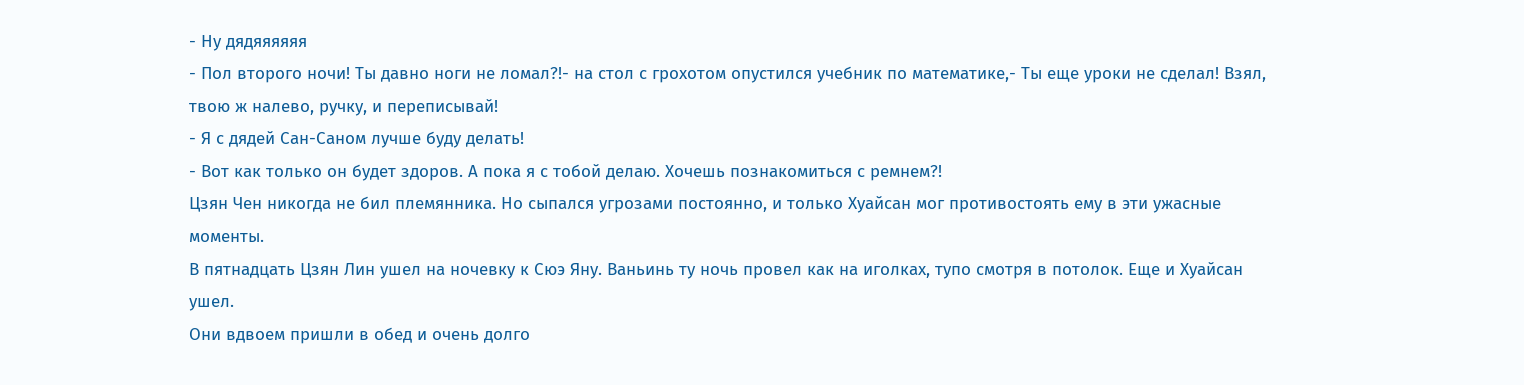- Ну дядяяяяяя
- Пол второго ночи! Ты давно ноги не ломал?!- на стол с грохотом опустился учебник по математике,- Ты еще уроки не сделал! Взял, твою ж налево, ручку, и переписывай!
- Я с дядей Сан-Саном лучше буду делать!
- Вот как только он будет здоров. А пока я с тобой делаю. Хочешь познакомиться с ремнем?!
Цзян Чен никогда не бил племянника. Но сыпался угрозами постоянно, и только Хуайсан мог противостоять ему в эти ужасные моменты.
В пятнадцать Цзян Лин ушел на ночевку к Сюэ Яну. Ваньинь ту ночь провел как на иголках, тупо смотря в потолок. Еще и Хуайсан ушел.
Они вдвоем пришли в обед и очень долго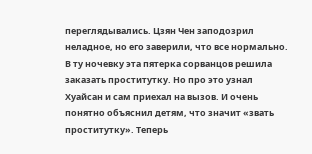переглядывались. Цзян Чен заподозрил неладное, но его заверили, что все нормально.
В ту ночевку эта пятерка сорванцов решила заказать проститутку. Но про это узнал Хуайсан и сам приехал на вызов. И очень понятно объяснил детям, что значит «звать проститутку». Теперь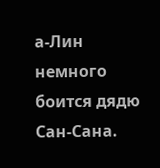а-Лин немного боится дядю Сан-Сана.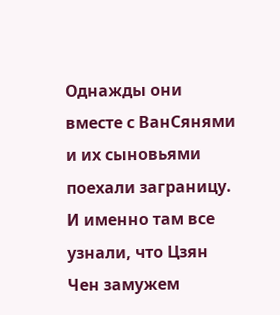Однажды они вместе с ВанСянями и их сыновьями поехали заграницу. И именно там все узнали, что Цзян Чен замужем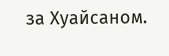за Хуайсаном.